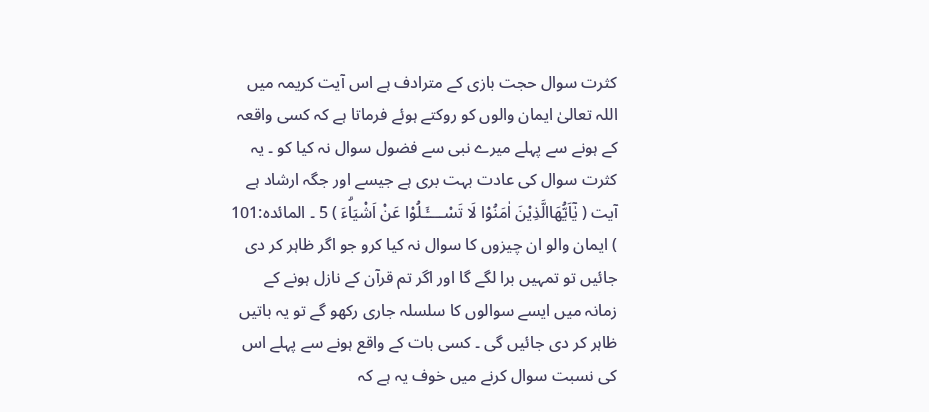کثرت سوال حجت بازی کے مترادف ہے اس آیت کریمہ میں اللہ تعالیٰ ایمان والوں کو روکتے ہوئے فرماتا ہے کہ کسی واقعہ کے ہونے سے پہلے میرے نبی سے فضول سوال نہ کیا کو ۔ یہ کثرت سوال کی عادت بہت بری ہے جیسے اور جگہ ارشاد ہے آیت ( يٰٓاَيُّھَاالَّذِيْنَ اٰمَنُوْا لَا تَسْــــَٔـلُوْا عَنْ اَشْيَاۗءَ ) 5 ۔ المائدہ:101 ) ایمان والو ان چیزوں کا سوال نہ کیا کرو جو اگر ظاہر کر دی جائیں تو تمہیں برا لگے گا اور اگر تم قرآن کے نازل ہونے کے زمانہ میں ایسے سوالوں کا سلسلہ جاری رکھو گے تو یہ باتیں ظاہر کر دی جائیں گی ۔ کسی بات کے واقع ہونے سے پہلے اس کی نسبت سوال کرنے میں خوف یہ ہے کہ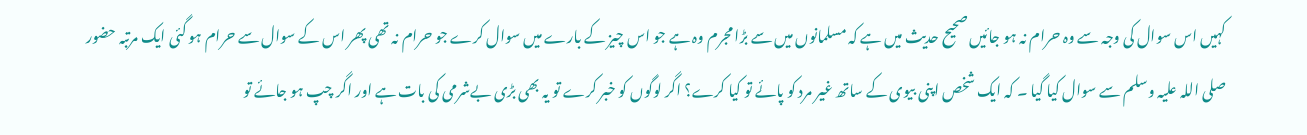کہیں اس سوال کی وجہ سے وہ حرام نہ ہو جائیں صحیح حدیث میں ہے کہ مسلمانوں میں سے بڑا مجرم وہ ہے جو اس چیز کے بارے میں سوال کرے جو حرام نہ تھی پھر اس کے سوال سے حرام ہو گئی ایک مرتبہ حضور صلی اللہ علیہ وسلم سے سوال کیا گیا ۔ کہ ایک شخص اپنی بیوی کے ساتھ غیر مرد کو پائے تو کیا کرے؟ اگر لوگوں کو خبر کرے تو یہ بھی بڑی بےشرمی کی بات ہے اور اگر چپ ہو جائے تو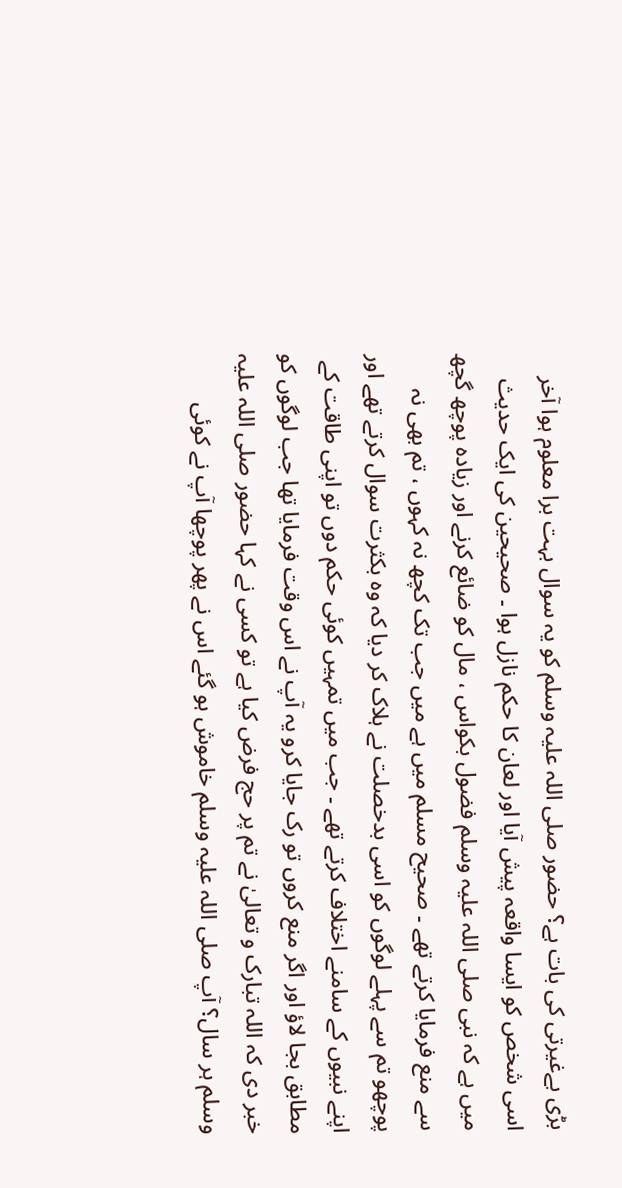بڑی بےغیرتی کی بات ہے؟ حضور صلی اللہ علیہ وسلم کو یہ سوال بہت برا معلوم ہوا آخر اسی شخص کو ایسا واقعہ پیش آیا اور لعان کا حکم نازل ہوا ۔ صحیحین کی ایک حدیث میں ہے کہ نبی صلی اللہ علیہ وسلم فضول بکواس ، مال کو ضائع کرنے اور زیادہ پوچھ گچھ سے منع فرمایا کرتے تھے ۔ صحیح مسلم میں ہے میں جب تک کچھ نہ کہوں ، تم بھی نہ پوچھو تم سے پہلے لوگوں کو اسی بدخصلت نے ہلاک کر دیا کہ وہ بکثرت سوال کرتے تھے اور اپنے نبیوں کے سامنے اختلاف کرتے تھے ۔ جب میں تمہیں کوئی حکم دوں تو اپنی طاقت کے مطابق بجا لاؤ اور اگر منع کروں تو رک جایا کرو یہ آپ نے اس وقت فرمایا تھا جب لوگوں کو خبر دی کہ اللہ تبارک و تعالیٰ نے تم پر حج فرض کیا ہے تو کسی نے کہا حضور صلی اللہ علیہ وسلم ہر سال؟ آپ صلی اللہ علیہ وسلم خاموش ہو گئے اس نے پھر پوچھا آپ نے کوئی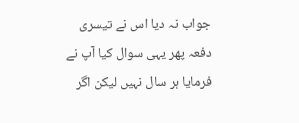جواب نہ دیا اس نے تیسری دفعہ پھر یہی سوال کیا آپ نے فرمایا ہر سال نہیں لیکن اگر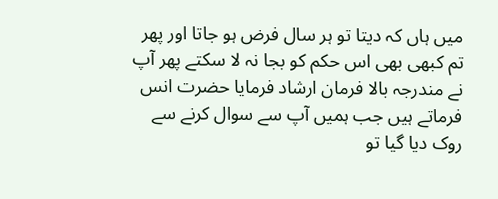میں ہاں کہ دیتا تو ہر سال فرض ہو جاتا اور پھر تم کبھی بھی اس حکم کو بجا نہ لا سکتے پھر آپ نے مندرجہ بالا فرمان ارشاد فرمایا حضرت انس فرماتے ہیں جب ہمیں آپ سے سوال کرنے سے روک دیا گیا تو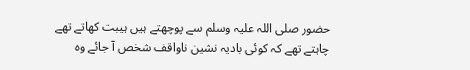حضور صلی اللہ علیہ وسلم سے پوچھتے ہیں ہیبت کھاتے تھے چاہتے تھے کہ کوئی بادیہ نشین ناواقف شخص آ جائے وہ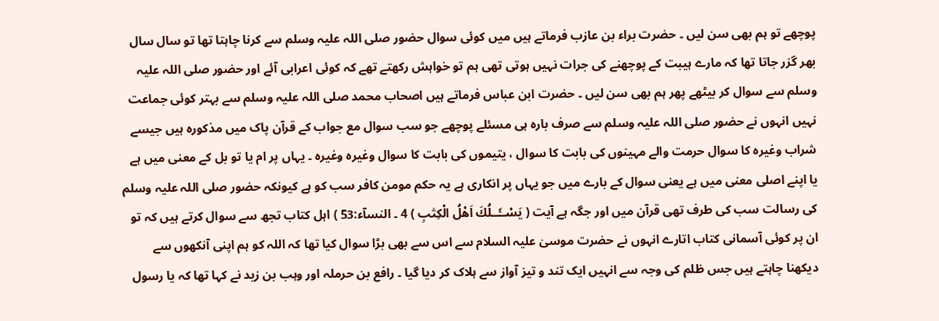پوچھے تو ہم بھی سن لیں ۔ حضرت براء بن عازب فرماتے ہیں میں کوئی سوال حضور صلی اللہ علیہ وسلم سے کرنا چاہتا تھا تو سال سال بھر گزر جاتا تھا کہ مارے ہیبت کے پوچھنے کی جرات نہیں ہوتی تھی ہم تو خواہش رکھتے تھے کہ کوئی اعرابی آئے اور حضور صلی اللہ علیہ وسلم سے سوال کر بیٹھے پھر ہم بھی سن لیں ۔ حضرت ابن عباس فرماتے ہیں اصحاب محمد صلی اللہ علیہ وسلم سے بہتر کوئی جماعت نہیں انہوں نے حضور صلی اللہ علیہ وسلم سے صرف بارہ ہی مسئلے پوچھے جو سب سوال مع جواب کے قرآن پاک میں مذکورہ ہیں جیسے شراب وغیرہ کا سوال حرمت والے مہینوں کی بابت کا سوال ، یتیموں کی بابت کا سوال وغیرہ وغیرہ ۔ یہاں پر ام یا تو بل کے معنی میں ہے یا اپنے اصلی معنی میں ہے یعنی سوال کے بارے میں جو یہاں پر انکاری ہے یہ حکم مومن کافر سب کو ہے کیونکہ حضور صلی اللہ علیہ وسلم کی رسالت سب کی طرف تھی قرآن میں اور جگہ ہے آیت ( يَسْــَٔــلُكَ اَهْلُ الْكِتٰبِ ) 4 ۔ النسآء:53 ) اہل کتاب تجھ سے سوال کرتے ہیں کہ تو ان پر کوئی آسمانی کتاب اتارے انہوں نے حضرت موسیٰ علیہ السلام سے اس سے بھی بڑا سوال کیا تھا کہ اللہ کو ہم اپنی آنکھوں سے دیکھنا چاہتے ہیں جس ظلم کی وجہ سے انہیں ایک تند و تیز آواز سے ہلاک کر دیا گیا ۔ رافع بن حرملہ اور وہب بن زید نے کہا تھا کہ یا رسول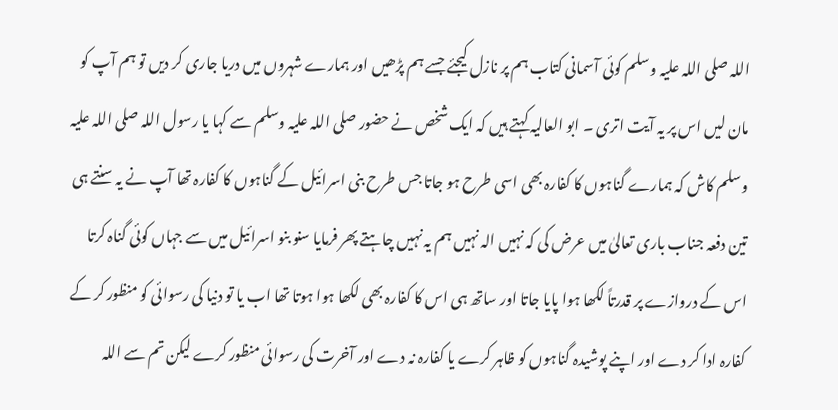اللہ صلی اللہ علیہ وسلم کوئی آسمانی کتاب ہم پر نازل کیجئے جسے ہم پڑھیں اور ہمارے شہروں میں دریا جاری کر دیں تو ہم آپ کو مان لیں اس پر یہ آیت اتری ۔ ابو العالیہ کہتے ہیں کہ ایک شخص نے حضور صلی اللہ علیہ وسلم سے کہا یا رسول اللہ صلی اللہ علیہ وسلم کاش کہ ہمارے گناہوں کا کفارہ بھی اسی طرح ہو جاتا جس طرح بنی اسرائیل کے گناہوں کا کفارہ تھا آپ نے یہ سنتے ہی تین دفعہ جناب باری تعالیٰ میں عرض کی کہ نہیں الہ نہیں ہم یہ نہیں چاہتے پھر فرمایا سنو بنو اسرائیل میں سے جہاں کوئی گناہ کرتا اس کے دروازے پر قدرتاً لکھا ہوا پایا جاتا اور ساتھ ہی اس کا کفارہ بھی لکھا ہوا ہوتا تھا اب یا تو دنیا کی رسوائی کو منظور کر کے کفارہ ادا کر دے اور اپنے پوشیدہ گناہوں کو ظاہر کرے یا کفارہ نہ دے اور آخرت کی رسوائی منظور کرے لیکن تم سے اللہ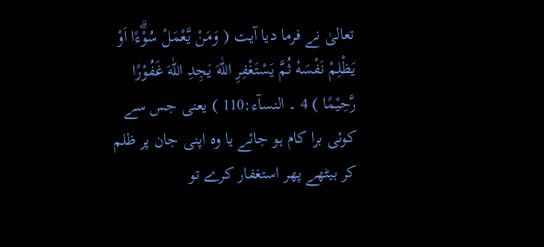تعالیٰ نے فرما دیا آیت ( وَمَنْ يَّعْمَلْ سُوْۗءًا اَوْ يَظْلِمْ نَفْسَهٗ ثُمَّ يَسْتَغْفِرِ اللّٰهَ يَجِدِ اللّٰهَ غَفُوْرًا رَّحِيْمًا ) 4 ۔ النسآء:110 ) یعنی جس سے کوئی برا کام ہو جائے یا وہ اپنی جان پر ظلم کر بیٹھے پھر استغفار کرے تو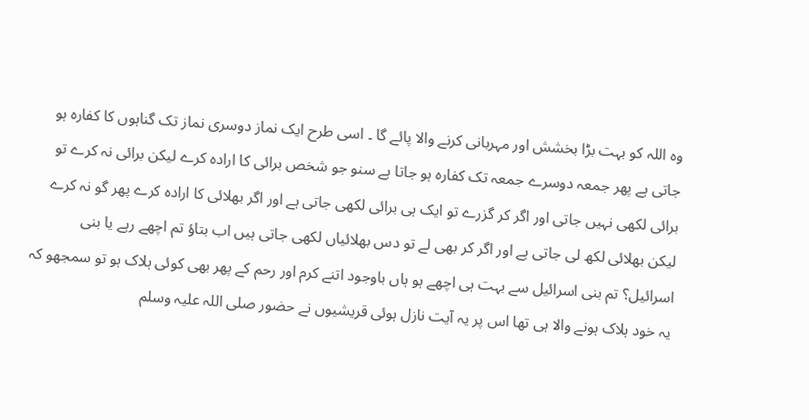وہ اللہ کو بہت بڑا بخشش اور مہربانی کرنے والا پائے گا ۔ اسی طرح ایک نماز دوسری نماز تک گناہوں کا کفارہ ہو جاتی ہے پھر جمعہ دوسرے جمعہ تک کفارہ ہو جاتا ہے سنو جو شخص برائی کا ارادہ کرے لیکن برائی نہ کرے تو برائی لکھی نہیں جاتی اور اگر کر گزرے تو ایک ہی برائی لکھی جاتی ہے اور اگر بھلائی کا ارادہ کرے پھر گو نہ کرے لیکن بھلائی لکھ لی جاتی ہے اور اگر کر بھی لے تو دس بھلائیاں لکھی جاتی ہیں اب بتاؤ تم اچھے رہے یا بنی اسرائیل؟ تم بنی اسرائیل سے بہت ہی اچھے ہو ہاں باوجود اتنے کرم اور رحم کے پھر بھی کوئی ہلاک ہو تو سمجھو کہ یہ خود ہلاک ہونے والا ہی تھا اس پر یہ آیت نازل ہوئی قریشیوں نے حضور صلی اللہ علیہ وسلم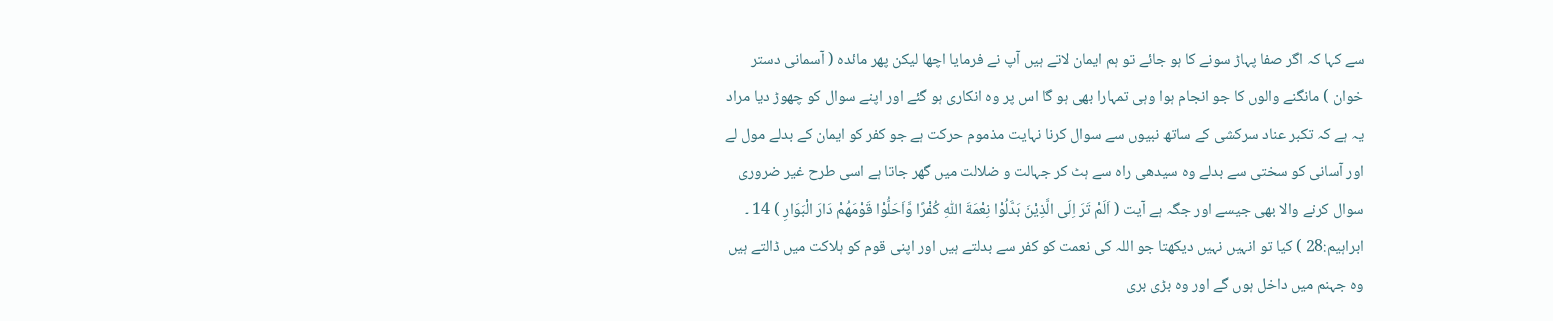سے کہا کہ اگر صفا پہاڑ سونے کا ہو جائے تو ہم ایمان لاتے ہیں آپ نے فرمایا اچھا لیکن پھر مائدہ ( آسمانی دستر خوان ) مانگنے والوں کا جو انجام ہوا وہی تمہارا بھی ہو گا اس پر وہ انکاری ہو گئے اور اپنے سوال کو چھوڑ دیا مراد یہ ہے کہ تکبر عناد سرکشی کے ساتھ نبیوں سے سوال کرنا نہایت مذموم حرکت ہے جو کفر کو ایمان کے بدلے مول لے اور آسانی کو سختی سے بدلے وہ سیدھی راہ سے ہٹ کر جہالت و ضلالت میں گھر جاتا ہے اسی طرح غیر ضروری سوال کرنے والا بھی جیسے اور جگہ ہے آیت ( اَلَمْ تَرَ اِلَى الَّذِيْنَ بَدَّلُوْا نِعْمَةَ اللّٰهِ كُفْرًا وَّاَحَلُّوْا قَوْمَهُمْ دَارَ الْبَوَارِ ) 14 ۔ ابراہیم:28 ) کیا تو انہیں نہیں دیکھتا جو اللہ کی نعمت کو کفر سے بدلتے ہیں اور اپنی قوم کو ہلاکت میں ڈالتے ہیں وہ جہنم میں داخل ہوں گے اور وہ بڑی بری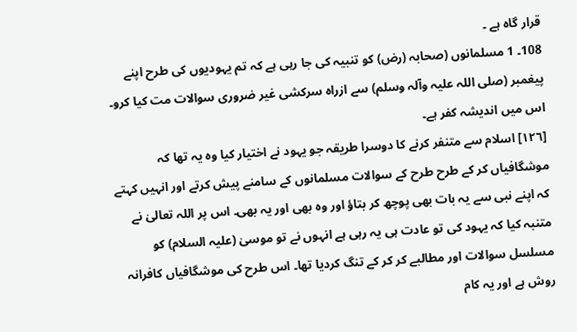قرار گاہ ہے ۔
108۔ 1 مسلمانوں (صحابہ (رض) کو تنبیہ کی جا رہی ہے کہ تم یہودیوں کی طرح اپنے پیغمبر (صلی اللہ علیہ وآلہ وسلم) سے ازراہ سرکشی غیر ضروری سوالات مت کیا کرو۔ اس میں اندیشہ کفر ہے۔
[١٢٦] اسلام سے متنفر کرنے کا دوسرا طریقہ جو یہود نے اختیار کیا وہ یہ تھا کہ موشگافیاں کر کے طرح طرح کے سوالات مسلمانوں کے سامنے پیش کرتے اور انہیں کہتے کہ اپنے نبی سے یہ بات بھی پوچھ کر بتاؤ اور وہ بھی اور یہ بھی۔ اس پر اللہ تعالیٰ نے متنبہ کیا کہ یہود کی تو عادت ہی یہ رہی ہے انہوں نے تو موسیٰ (علیہ السلام) کو مسلسل سوالات اور مطالبے کر کر کے تنگ کردیا تھا۔ اس طرح کی موشگافیاں کافرانہ روش ہے اور یہ کام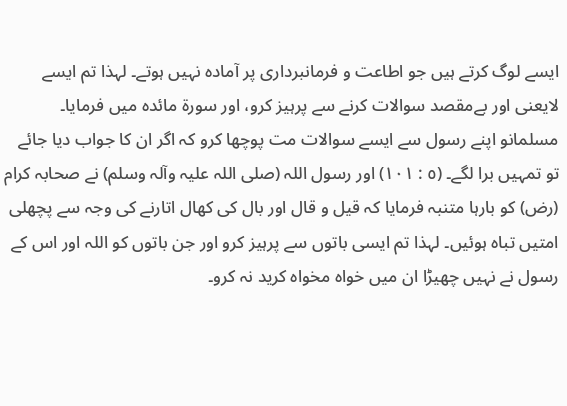ایسے لوگ کرتے ہیں جو اطاعت و فرمانبرداری پر آمادہ نہیں ہوتے۔ لہذا تم ایسے لایعنی اور بےمقصد سوالات کرنے سے پرہیز کرو، اور سورة مائدہ میں فرمایا۔ مسلمانو اپنے رسول سے ایسے سوالات مت پوچھا کرو کہ اگر ان کا جواب دیا جائے تو تمہیں برا لگے۔ (٥ : ١٠١) اور رسول اللہ (صلی اللہ علیہ وآلہ وسلم) نے صحابہ کرام (رض) کو بارہا متنبہ فرمایا کہ قیل و قال اور بال کی کھال اتارنے کی وجہ سے پچھلی امتیں تباہ ہوئیں۔ لہذا تم ایسی باتوں سے پرہیز کرو اور جن باتوں کو اللہ اور اس کے رسول نے نہیں چھیڑا ان میں خواہ مخواہ کرید نہ کرو۔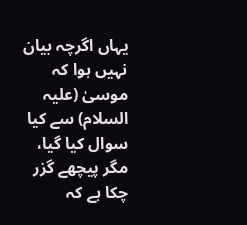یہاں اگرچہ بیان نہیں ہوا کہ موسیٰ (علیہ السلام) سے کیا سوال کیا گیا، مگر پیچھے گزر چکا ہے کہ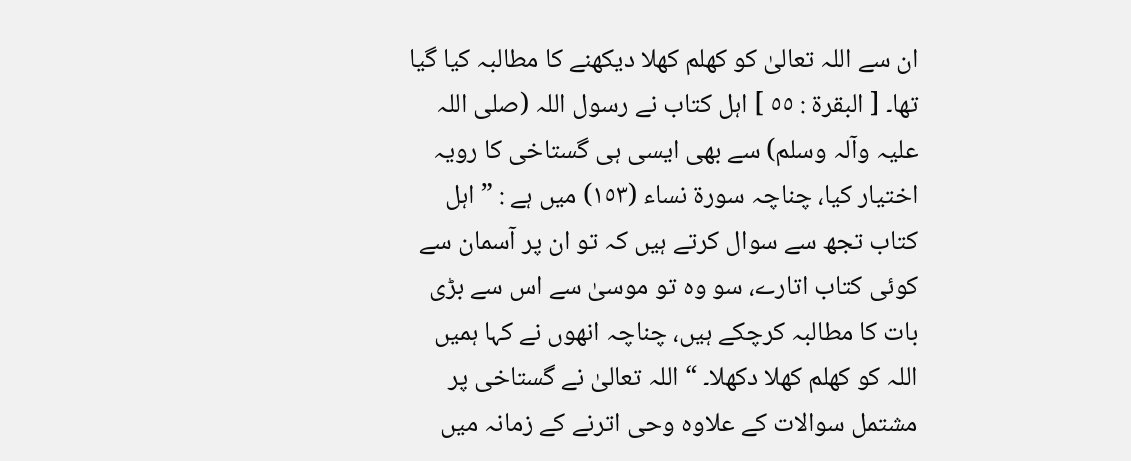ان سے اللہ تعالیٰ کو کھلم کھلا دیکھنے کا مطالبہ کیا گیا تھا۔ [ البقرۃ : ٥٥ ] اہل کتاب نے رسول اللہ (صلی اللہ علیہ وآلہ وسلم) سے بھی ایسی ہی گستاخی کا رویہ اختیار کیا، چناچہ سورة نساء (١٥٣) میں ہے : ” اہل کتاب تجھ سے سوال کرتے ہیں کہ تو ان پر آسمان سے کوئی کتاب اتارے، سو وہ تو موسیٰ سے اس سے بڑی بات کا مطالبہ کرچکے ہیں، چناچہ انھوں نے کہا ہمیں اللہ کو کھلم کھلا دکھلا۔ “ اللہ تعالیٰ نے گستاخی پر مشتمل سوالات کے علاوہ وحی اترنے کے زمانہ میں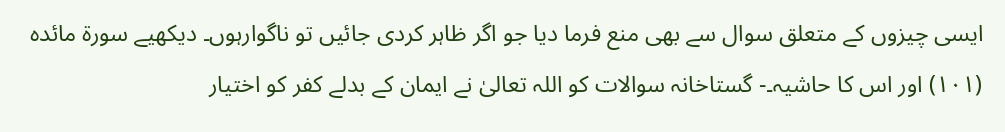ایسی چیزوں کے متعلق سوال سے بھی منع فرما دیا جو اگر ظاہر کردی جائیں تو ناگوارہوں۔ دیکھیے سورة مائدہ (١٠١) اور اس کا حاشیہ۔- گستاخانہ سوالات کو اللہ تعالیٰ نے ایمان کے بدلے کفر کو اختیار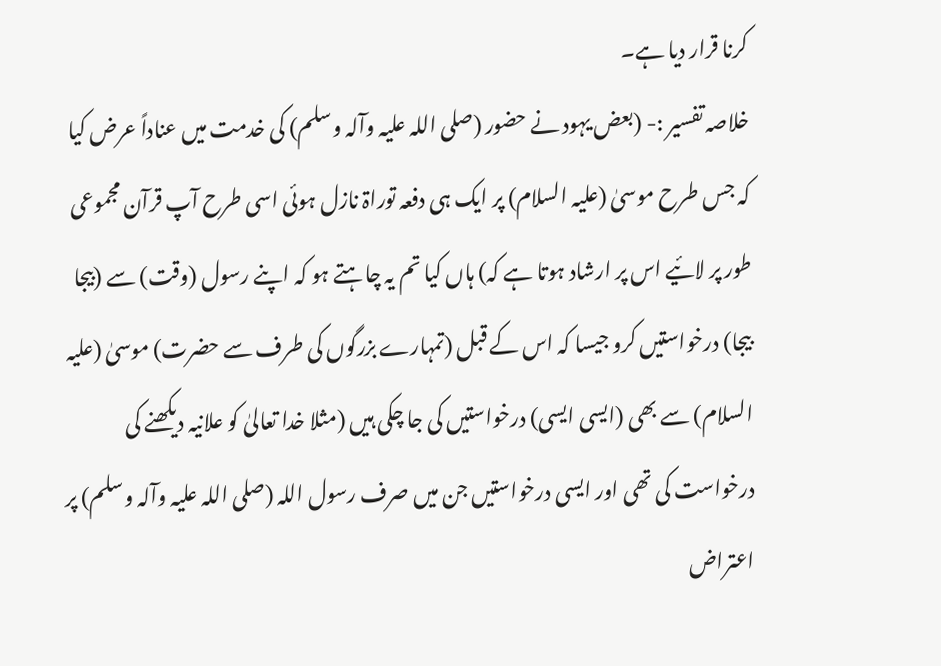کرنا قرار دیا ہے۔
خلاصہ تفسیر :- (بعض یہود نے حضور (صلی اللہ علیہ وآلہ وسلم) کی خدمت میں عناداً عرض کیا کہ جس طرح موسیٰ (علیہ السلام) پر ایک ہی دفعہ توراۃ نازل ہوئی اسی طرح آپ قرآن مجموعی طور پر لائیے اس پر ارشاد ہوتا ہے کہ) ہاں کیا تم یہ چاہتے ہو کہ اپنے رسول (وقت) سے (بیجا بیجا) درخواستیں کرو جیسا کہ اس کے قبل (تمہارے بزرگوں کی طرف سے حضرت) موسیٰ (علیہ السلام) سے بھی (ایسی ایسی) درخواستیں کی جا چکی ہیں (مثلا خدا تعالیٰ کو علانیہ دیکھنے کی درخواست کی تھی اور ایسی درخواستیں جن میں صرف رسول اللہ (صلی اللہ علیہ وآلہ وسلم) پر اعتراض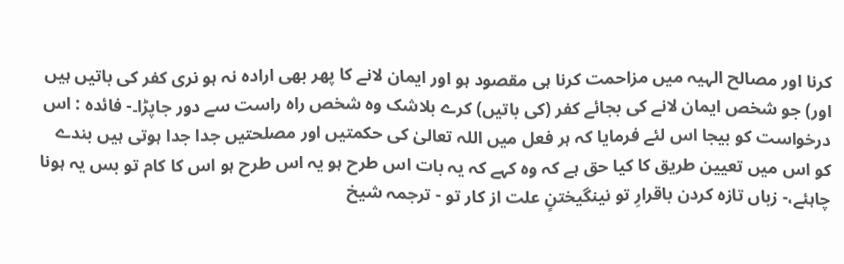کرنا اور مصالح الہیہ میں مزاحمت کرنا ہی مقصود ہو اور ایمان لانے کا پھر بھی ارادہ نہ ہو نری کفر کی باتیں ہیں اور) جو شخص ایمان لانے کی بجائے کفر (کی باتیں) کرے بلاشک وہ شخص راہ راست سے دور جاپڑا۔- فائدہ : اس درخواست کو بیجا اس لئے فرمایا کہ ہر فعل میں اللہ تعالیٰ کی حکمتیں اور مصلحتیں جدا جدا ہوتی ہیں بندے کو اس میں تعیین طریق کا کیا حق ہے کہ وہ کہے کہ یہ بات اس طرح ہو یہ اس طرح ہو اس کا کام تو بس یہ ہونا چاہئے،- زباں تازہ کردن باقرارِ تو نینگیختنٍ علت از کار تو - ترجمہ شیخ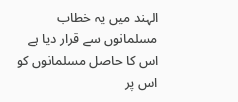الہند میں یہ خطاب مسلمانوں سے قرار دیا ہے اس کا حاصل مسلمانوں کو اس پر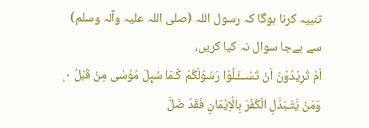تنبیہ کرنا ہوگا کہ رسول اللہ (صلی اللہ علیہ وآلہ وسلم) سے بےجا سوال نہ کیا کریں،
اَمْ تُرِيْدُوْنَ اَنْ تَسْـــَٔـلُوْا رَسُوْلَكُمْ كَـمَا سُىِٕلَ مُوْسٰى مِنْ قَبْلُ ٠ ۭ وَمَنْ يَّتَـبَدَّلِ الْكُفْرَ بِالْاِيْمَانِ فَقَدْ ضَلَّ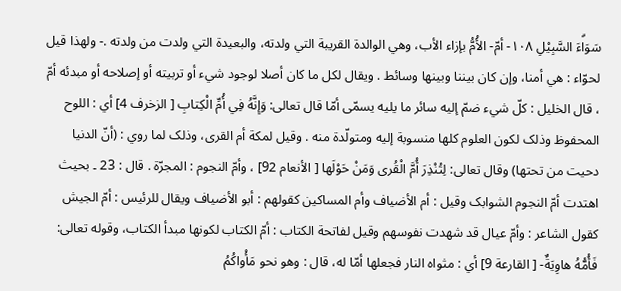سَوَاۗءَ السَّبِيْلِ ١٠٨- أمّ- الأُمُّ بإزاء الأب، وهي الوالدة القریبة التي ولدته، والبعیدة التي ولدت من ولدته .- ولهذا قيل لحوّاء : هي أمنا، وإن کان بيننا وبینها وسائط . ويقال لکل ما کان أصلا لوجود شيء أو تربیته أو إصلاحه أو مبدئه أمّ ، قال الخلیل : كلّ شيء ضمّ إليه سائر ما يليه يسمّى أمّا قال تعالی: وَإِنَّهُ فِي أُمِّ الْكِتابِ [ الزخرف 4] أي : اللوح المحفوظ وذلک لکون العلوم کلها منسوبة إليه ومتولّدة منه . وقیل لمكة أم القری، وذلک لما روي : (أنّ الدنیا دحیت من تحتها) وقال تعالی: لِتُنْذِرَ أُمَّ الْقُرى وَمَنْ حَوْلَها [ الأنعام 92] ، وأمّ النجوم : المجرّة . قال : 23 ۔ بحیث اهتدت أمّ النجوم الشوابک وقیل : أم الأضياف وأم المساکين کقولهم : أبو الأضياف ويقال للرئيس : أمّ الجیش کقول الشاعر : وأمّ عيال قد شهدت نفوسهم وقیل لفاتحة الکتاب : أمّ الکتاب لکونها مبدأ الکتاب، وقوله تعالی: فَأُمُّهُ هاوِيَةٌ- [ القارعة 9] أي : مثواه النار فجعلها أمّا له، قال : وهو نحو مَأْواكُمُ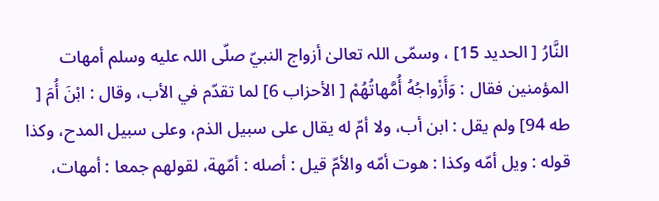النَّارُ [ الحدید 15] ، وسمّى اللہ تعالیٰ أزواج النبيّ صلّى اللہ عليه وسلم أمهات المؤمنین فقال : وَأَزْواجُهُ أُمَّهاتُهُمْ [ الأحزاب 6] لما تقدّم في الأب، وقال : ابْنَ أُمَ [ طه 94] ولم يقل : ابن أب، ولا أمّ له يقال علی سبیل الذم، وعلی سبیل المدح، وکذا قوله : ويل أمّه وکذا : هوت أمّه والأمّ قيل : أصله : أمّهة، لقولهم جمعا : أمهات،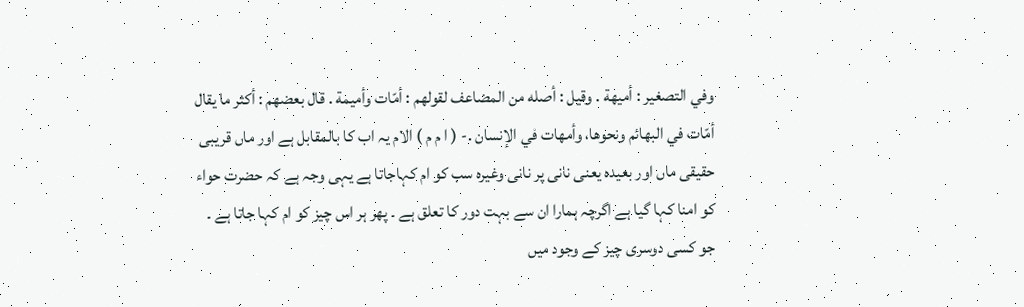وفي التصغیر : أميهة . وقیل : أصله من المضاعف لقولهم : أمّات وأميمة . قال بعضهم : أكثر ما يقال أمّات في البهائم ونحوها، وأمهات في الإنسان .- ( ا م م ) الام یہ اب کا بالمقابل ہے اور ماں قریبی حقیقی ماں اور بعیدہ یعنی نانی پر نانی وغیرہ سب کو ام کہاجاتا ہے یہی وجہ ہے کہ حضرت حواء کو امنا کہا گیا ہے اگرچہ ہمارا ان سے بہت دور کا تعلق ہے ۔ پھر ہر اس چیز کو ام کہا جاتا ہے ۔ جو کسی دوسری چیز کے وجود میں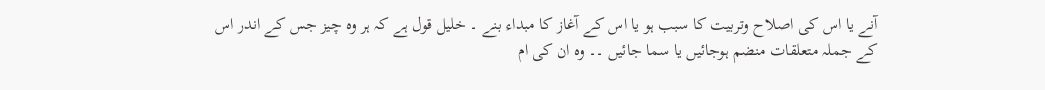آنے یا اس کی اصلاح وتربیت کا سبب ہو یا اس کے آغاز کا مبداء بنے ۔ خلیل قول ہے کہ ہر وہ چیز جس کے اندر اس کے جملہ متعلقات منضم ہوجائیں یا سما جائیں ۔۔ وہ ان کی ام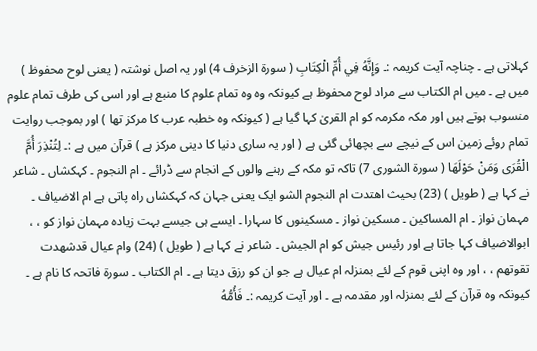کہلاتی ہے ۔ چناچہ آیت کریمہ :۔ وَإِنَّهُ فِي أُمِّ الْكِتَابِ ( سورة الزخرف 4) اور یہ اصل نوشتہ ( یعنی لوح محفوظ ) میں ہے ۔ میں ام الکتاب سے مراد لوح محفوظ ہے کیونکہ وہ وہ تمام علوم کا منبع ہے اور اسی کی طرف تمام علوم منسوب ہوتے ہیں اور مکہ مکرمہ کو ام القریٰ کہا گیا ہے ( کیونکہ وہ خطبہ عرب کا مرکز تھا ) اور بموجب روایت تمام روئے زمین اس کے نیچے سے بچھائی گئی ہے ( اور یہ ساری دنیا کا دینی مرکز ہے ) قرآن میں ہے :۔ لِتُنْذِرَ أُمَّ الْقُرَى وَمَنْ حَوْلَهَا ( سورة الشوری 7) تاکہ تو مکہ کے رہنے والوں کے انجام سے ڈرائے ۔ ام النجوم ۔ کہکشاں ۔ شاعر نے کہا ہے ( طویل ) (23) بحیث اھتدت ام النجوم الشو ایک یعنی جہان کہ کہکشاں راہ پاتی ہے ام الاضیاف ۔ مہمان نواز ۔ ام المساکین ۔ مسکین نواز ۔ مسکینوں کا سہارا ۔ ایسے ہی جیسے بہت زیادہ مہمان نواز کو ، ، ابوالاضیاف کہا جاتا ہے اور رئیس جیش کو ام الجیش ۔ شاعر نے کہا ہے ( طویل ) (24) وام عیال قدشھدت تقوتھم ، ، اور وہ اپنی قوم کے لئے بمنزلہ ام عیال ہے جو ان کو رزق دیتا ہے ۔ ام الکتاب ۔ سورة فاتحہ کا نام ہے ۔ کیونکہ وہ قرآن کے لئے بمنزلہ اور مقدمہ ہے ۔ اور آیت کریمہ :۔ فَأُمُّهُ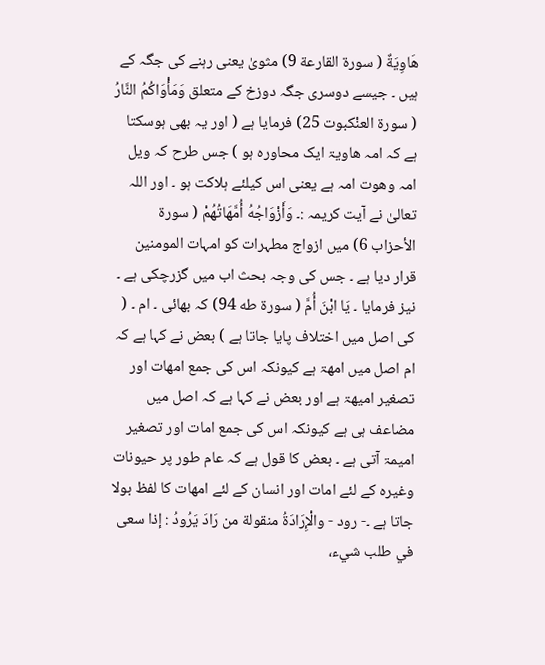هَاوِيَةٌ ( سورة القارعة 9) مثویٰ یعنی رہنے کی جگہ کے ہیں ۔ جیسے دوسری جگہ دوزخ کے متعلق وَمَأْوَاكُمُ النَّارُ ( سورة العنْکبوت 25) فرمایا ہے ( اور یہ بھی ہوسکتا ہے کہ امہ ھاویۃ ایک محاورہ ہو ) جس طرح کہ ویل امہ وھوت امہ ہے یعنی اس کیلئے ہلاکت ہو ۔ اور اللہ تعالیٰ نے آیت کریمہ :۔ وَأَزْوَاجُهُ أُمَّهَاتُهُمْ ( سورة الأحزاب 6) میں ازواج مطہرات کو امہات المومنین قرار دیا ہے ۔ جس کی وجہ بحث اب میں گزرچکی ہے ۔ نیز فرمایا ۔ يَا ابْنَ أُمَّ ( سورة طه 94) کہ بھائی ۔ ام ۔ ( کی اصل میں اختلاف پایا جاتا ہے ) بعض نے کہا ہے کہ ام اصل میں امھۃ ہے کیونکہ اس کی جمع امھات اور تصغیر امیھۃ ہے اور بعض نے کہا ہے کہ اصل میں مضاعف ہی ہے کیونکہ اس کی جمع امات اور تصغیر امیمۃ آتی ہے ۔ بعض کا قول ہے کہ عام طور پر حیونات وغیرہ کے لئے امات اور انسان کے لئے امھات کا لفظ بولا جاتا ہے ۔- رود - والْإِرَادَةُ منقولة من رَادَ يَرُودُ : إذا سعی في طلب شيء،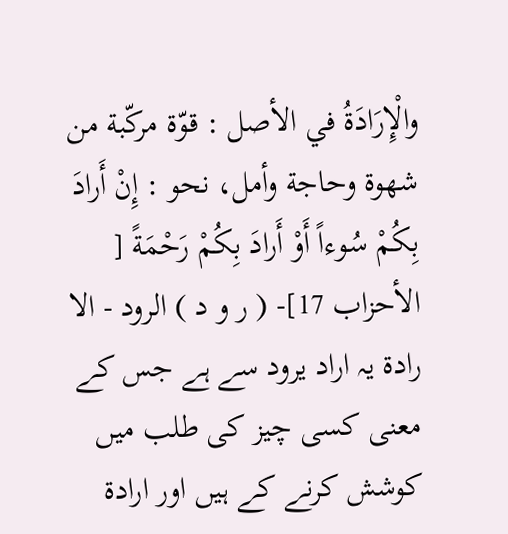والْإِرَادَةُ في الأصل : قوّة مركّبة من شهوة وحاجة وأمل، نحو : إِنْ أَرادَ بِكُمْ سُوءاً أَوْ أَرادَ بِكُمْ رَحْمَةً [ الأحزاب 17]- ( ر و د ) الرود - الا رادۃ یہ اراد یرود سے ہے جس کے معنی کسی چیز کی طلب میں کوشش کرنے کے ہیں اور ارادۃ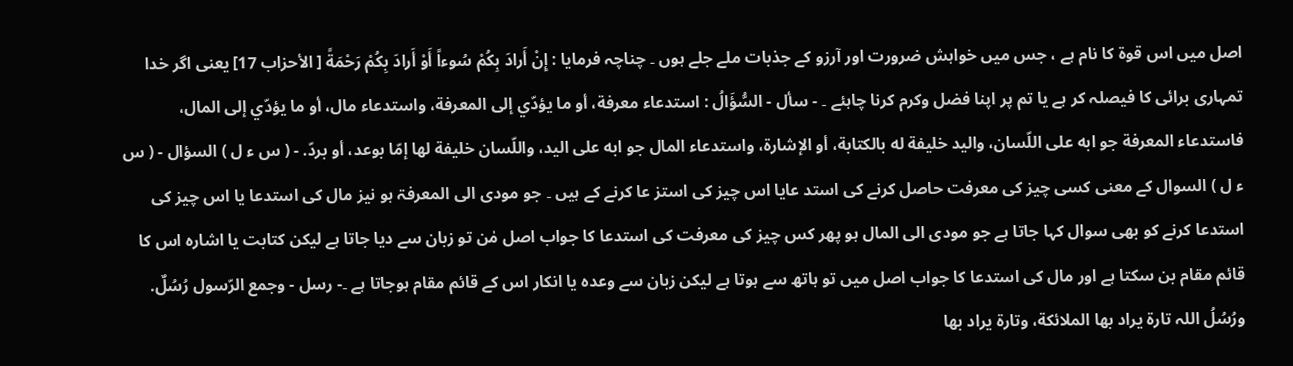اصل میں اس قوۃ کا نام ہے ، جس میں خواہش ضرورت اور آرزو کے جذبات ملے جلے ہوں ۔ چناچہ فرمایا : إِنْ أَرادَ بِكُمْ سُوءاً أَوْ أَرادَ بِكُمْ رَحْمَةً [ الأحزاب 17] یعنی اگر خدا تمہاری برائی کا فیصلہ کر ہے یا تم پر اپنا فضل وکرم کرنا چاہئے ۔ - سأل - السُّؤَالُ : استدعاء معرفة، أو ما يؤدّي إلى المعرفة، واستدعاء مال، أو ما يؤدّي إلى المال، فاستدعاء المعرفة جو ابه علی اللّسان، والید خلیفة له بالکتابة، أو الإشارة، واستدعاء المال جو ابه علی الید، واللّسان خلیفة لها إمّا بوعد، أو بردّ. - ( س ء ل ) السؤال - ( س ء ل ) السوال کے معنی کسی چیز کی معرفت حاصل کرنے کی استد عایا اس چیز کی استز عا کرنے کے ہیں ۔ جو مودی الی المعرفۃ ہو نیز مال کی استدعا یا اس چیز کی استدعا کرنے کو بھی سوال کہا جاتا ہے جو مودی الی المال ہو پھر کس چیز کی معرفت کی استدعا کا جواب اصل مٰن تو زبان سے دیا جاتا ہے لیکن کتابت یا اشارہ اس کا قائم مقام بن سکتا ہے اور مال کی استدعا کا جواب اصل میں تو ہاتھ سے ہوتا ہے لیکن زبان سے وعدہ یا انکار اس کے قائم مقام ہوجاتا ہے ۔- رسل - وجمع الرّسول رُسُلٌ. ورُسُلُ اللہ تارة يراد بها الملائكة، وتارة يراد بها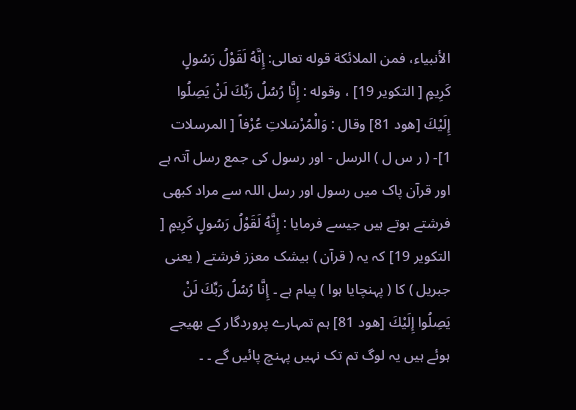الأنبیاء، فمن الملائكة قوله تعالی: إِنَّهُ لَقَوْلُ رَسُولٍ كَرِيمٍ [ التکوير 19] ، وقوله : إِنَّا رُسُلُ رَبِّكَ لَنْ يَصِلُوا إِلَيْكَ [هود 81] وقال : وَالْمُرْسَلاتِ عُرْفاً [ المرسلات 1]- ( ر س ل ) الرسل - اور رسول کی جمع رسل آتہ ہے اور قرآن پاک میں رسول اور رسل اللہ سے مراد کبھی فرشتے ہوتے ہیں جیسے فرمایا : إِنَّهُ لَقَوْلُ رَسُولٍ كَرِيمٍ [ التکوير 19] کہ یہ ( قرآن ) بیشک معزز فرشتے ( یعنی جبریل ) کا ( پہنچایا ہوا ) پیام ہے ۔ إِنَّا رُسُلُ رَبِّكَ لَنْ يَصِلُوا إِلَيْكَ [هود 81] ہم تمہارے پروردگار کے بھیجے ہوئے ہیں یہ لوگ تم تک نہیں پہنچ پائیں گے ۔ ۔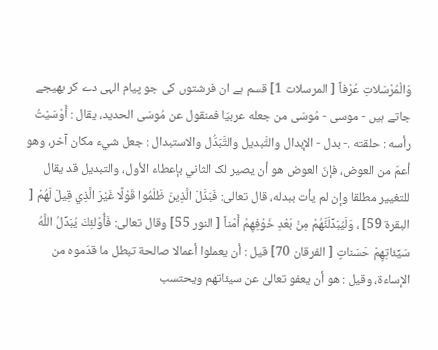وَالْمُرْسَلاتِ عُرْفاً [ المرسلات 1] قسم ہے ان فرشتوں کی جو پیام الہی دے کر بھیجے جاتے ہیں - موسی - مُوسَى من جعله عربيّا فمنقول عن مُوسَى الحدید، يقال : أَوْسَيْتُ رأسه : حلقته .- بدل - الإبدال والتَّبدیل والتَّبَدُّل والاستبدال : جعل شيء مکان آخر، وهو أعمّ من العوض، فإنّ العوض هو أن يصير لک الثاني بإعطاء الأول، والتبدیل قد يقال للتغيير مطلقا وإن لم يأت ببدله، قال تعالی: فَبَدَّلَ الَّذِينَ ظَلَمُوا قَوْلًا غَيْرَ الَّذِي قِيلَ لَهُمْ [ البقرة 59] ، وَلَيُبَدِّلَنَّهُمْ مِنْ بَعْدِ خَوْفِهِمْ أَمْناً [ النور 55] وقال تعالی: فَأُوْلئِكَ يُبَدِّلُ اللَّهُ سَيِّئاتِهِمْ حَسَناتٍ [ الفرقان 70] قيل : أن يعملوا أعمالا صالحة تبطل ما قدّموه من الإساءة، وقیل : هو أن يعفو تعالیٰ عن سيئاتهم ويحتسب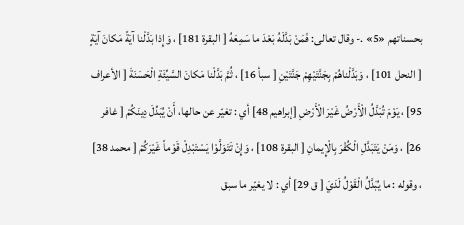بحسناتهم «5» .- وقال تعالی: فَمَنْ بَدَّلَهُ بَعْدَ ما سَمِعَهُ [ البقرة 181] ، وَإِذا بَدَّلْنا آيَةً مَكانَ آيَةٍ [ النحل 101] ، وَبَدَّلْناهُمْ بِجَنَّتَيْهِمْ جَنَّتَيْنِ [ سبأ 16] ، ثُمَّ بَدَّلْنا مَكانَ السَّيِّئَةِ الْحَسَنَةَ [ الأعراف 95] ، يَوْمَ تُبَدَّلُ الْأَرْضُ غَيْرَ الْأَرْضِ [إبراهيم 48] أي : تغيّر عن حالها، أَنْ يُبَدِّلَ دِينَكُمْ [ غافر 26] ، وَمَنْ يَتَبَدَّلِ الْكُفْرَ بِالْإِيمانِ [ البقرة 108] ، وَإِنْ تَتَوَلَّوْا يَسْتَبْدِلْ قَوْماً غَيْرَكُمْ [ محمد 38] ، وقوله : ما يُبَدَّلُ الْقَوْلُ لَدَيَ [ ق 29] أي : لا يغيّر ما سبق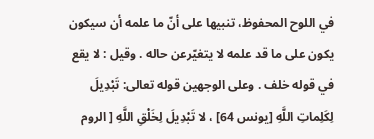في اللوح المحفوظ، تنبيها علی أنّ ما علمه أن سيكون يكون علی ما قد علمه لا يتغيّرعن حاله . وقیل : لا يقع في قوله خلف . وعلی الوجهين قوله تعالی: تَبْدِيلَ لِكَلِماتِ اللَّهِ [يونس 64] ، لا تَبْدِيلَ لِخَلْقِ اللَّهِ [ الروم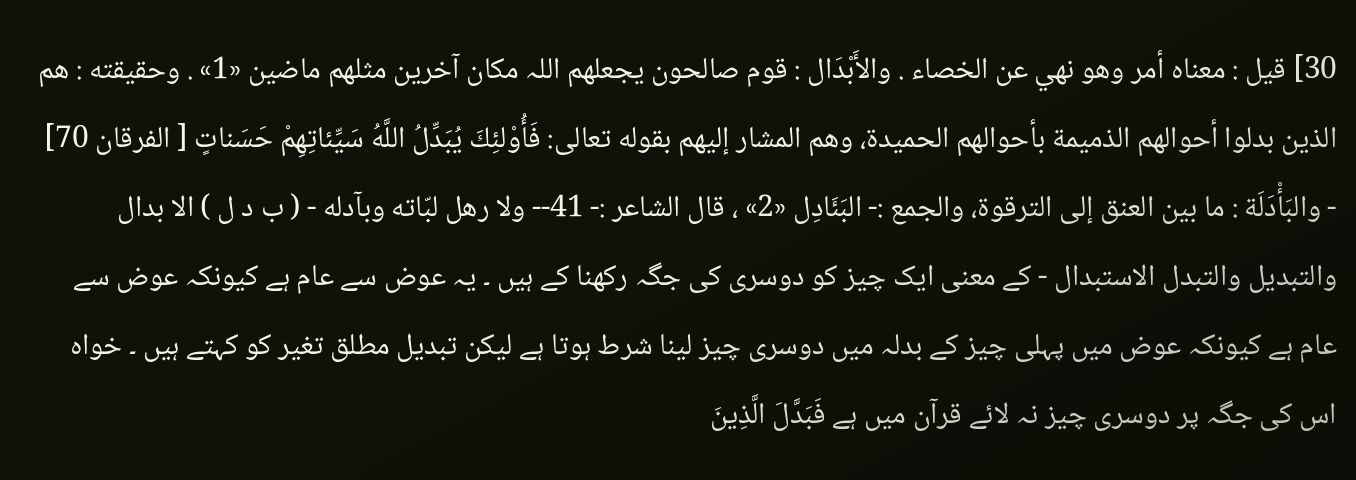30] قيل : معناه أمر وهو نهي عن الخصاء . والأَبْدَال : قوم صالحون يجعلهم اللہ مکان آخرین مثلهم ماضین «1» . وحقیقته : هم الذین بدلوا أحوالهم الذمیمة بأحوالهم الحمیدة، وهم المشار إليهم بقوله تعالی: فَأُوْلئِكَ يُبَدِّلُ اللَّهُ سَيِّئاتِهِمْ حَسَناتٍ [ الفرقان 70] - والبَأْدَلَة : ما بين العنق إلى الترقوة، والجمع :- البَئَادِل «2» ، قال الشاعر :- 41-- ولا رهل لبّاته وبآدله - ( ب د ل ) الا بدال والتبدیل والتبدل الاستبدال - کے معنی ایک چیز کو دوسری کی جگہ رکھنا کے ہیں ۔ یہ عوض سے عام ہے کیونکہ عوض سے عام ہے کیونکہ عوض میں پہلی چیز کے بدلہ میں دوسری چیز لینا شرط ہوتا ہے لیکن تبدیل مطلق تغیر کو کہتے ہیں ۔ خواہ اس کی جگہ پر دوسری چیز نہ لائے قرآن میں ہے فَبَدَّلَ الَّذِينَ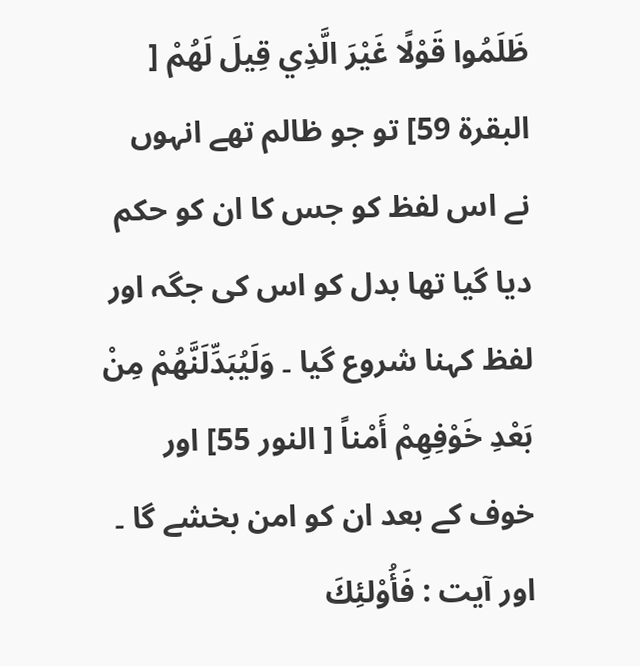ظَلَمُوا قَوْلًا غَيْرَ الَّذِي قِيلَ لَهُمْ [ البقرة 59] تو جو ظالم تھے انہوں نے اس لفظ کو جس کا ان کو حکم دیا گیا تھا بدل کو اس کی جگہ اور لفظ کہنا شروع گیا ۔ وَلَيُبَدِّلَنَّهُمْ مِنْ بَعْدِ خَوْفِهِمْ أَمْناً [ النور 55] اور خوف کے بعد ان کو امن بخشے گا ۔ اور آیت : فَأُوْلئِكَ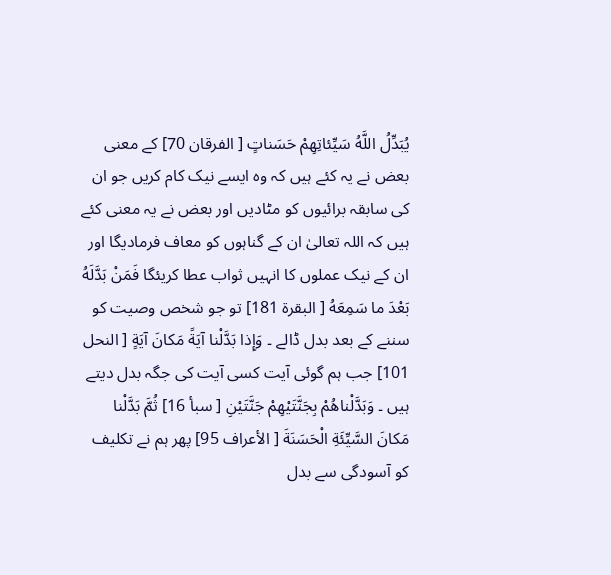يُبَدِّلُ اللَّهُ سَيِّئاتِهِمْ حَسَناتٍ [ الفرقان 70] کے معنی بعض نے یہ کئے ہیں کہ وہ ایسے نیک کام کریں جو ان کی سابقہ برائیوں کو مٹادیں اور بعض نے یہ معنی کئے ہیں کہ اللہ تعالیٰ ان کے گناہوں کو معاف فرمادیگا اور ان کے نیک عملوں کا انہیں ثواب عطا کریئگا فَمَنْ بَدَّلَهُ بَعْدَ ما سَمِعَهُ [ البقرة 181] تو جو شخص وصیت کو سننے کے بعد بدل ڈالے ۔ وَإِذا بَدَّلْنا آيَةً مَكانَ آيَةٍ [ النحل 101] جب ہم گوئی آیت کسی آیت کی جگہ بدل دیتے ہیں ۔ وَبَدَّلْناهُمْ بِجَنَّتَيْهِمْ جَنَّتَيْنِ [ سبأ 16] ثُمَّ بَدَّلْنا مَكانَ السَّيِّئَةِ الْحَسَنَةَ [ الأعراف 95] پھر ہم نے تکلیف کو آسودگی سے بدل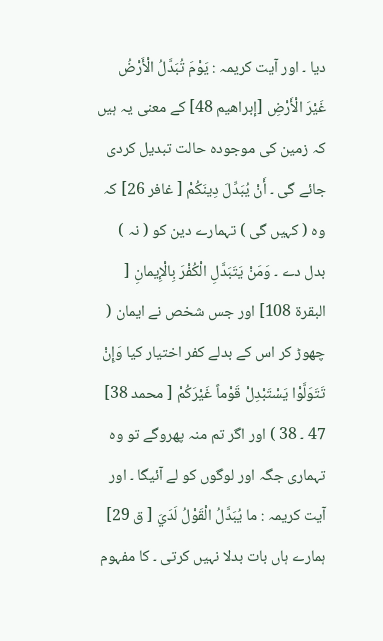دیا ۔ اور آیت کریمہ : يَوْمَ تُبَدَّلُ الْأَرْضُ غَيْرَ الْأَرْضِ [إبراهيم 48] کے معنی یہ ہیں کہ زمین کی موجودہ حالت تبدیل کردی جائے گی ۔ أَنْ يُبَدِّلَ دِينَكُمْ [ غافر 26] کہ وہ ( کہیں گی ) تہمارے دین کو ( نہ ) بدل دے ۔ وَمَنْ يَتَبَدَّلِ الْكُفْرَ بِالْإِيمانِ [ البقرة 108] اور جس شخص نے ایمان ( چھوڑ کر اس کے بدلے کفر اختیار کیا وَإِنْ تَتَوَلَّوْا يَسْتَبْدِلْ قَوْماً غَيْرَكُمْ [ محمد 38] 47 ۔ 38 ) اور اگر تم منہ پھروگے تو وہ تہماری جگہ اور لوگوں کو لے آئیگا ۔ اور آیت کریمہ : ما يُبَدَّلُ الْقَوْلُ لَدَيَ [ ق 29] ہمارے ہاں بات بدلا نہیں کرتی ۔ کا مفہوم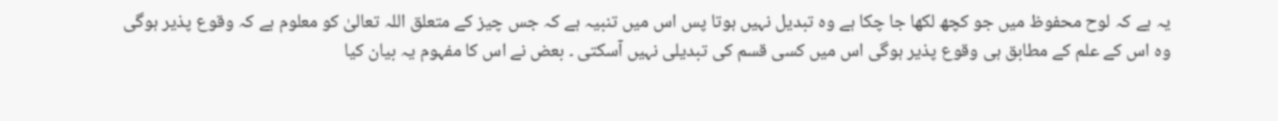یہ ہے کہ لوح محفوظ میں جو کچھ لکھا جا چکا ہے وہ تبدیل نہیں ہوتا پس اس میں تنبیہ ہے کہ جس چیز کے متعلق اللہ تعالیٰ کو معلوم ہے کہ وقوع پذیر ہوگی وہ اس کے علم کے مطابق ہی وقوع پذیر ہوگی اس میں کسی قسم کی تبدیلی نہیں آسکتی ۔ بعض نے اس کا مفہوم یہ بیان کیا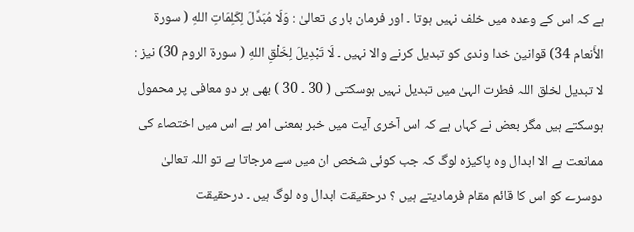ہے کہ اس کے وعدہ میں خلف نہیں ہوتا ۔ اور فرمان بار ی تعالیٰ : وَلَا مُبَدِّلَ لِكَلِمَاتِ اللهِ ( سورة الأَنعام 34) قوانین خدا وندی کو تبدیل کرنے والا نہیں ۔ لَا تَبْدِيلَ لِخَلْقِ اللهِ ( سورة الروم 30) نیز : لا تبدیل لخلق اللہ فطرت الہیٰ میں تبدیل نہیں ہوسکتی ( 30 ۔ 30 ) بھی ہر دو معافی پر محمول ہوسکتے ہیں مگر بعض نے کہاں ہے کہ اس آخری آیت میں خبر بمعنی امر ہے اس میں اختصاء کی ممانعت ہے الا ابدال وہ پاکیزہ لوگ کہ جب کوئی شخص ان میں سے مرجاتا ہے تو اللہ تعالیٰ دوسرے کو اس کا قائم مقام فرمادیتے ہیں ؟ درحقیقت ابدال وہ لوگ ہیں ۔ درحقیقت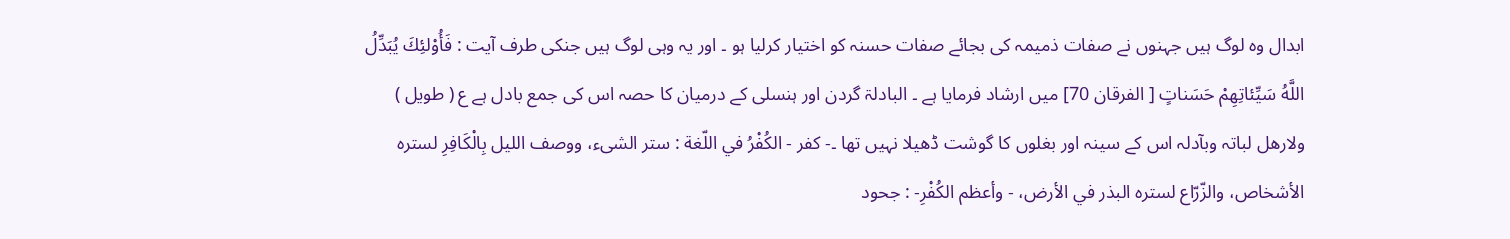ابدال وہ لوگ ہیں جہنوں نے صفات ذمیمہ کی بجائے صفات حسنہ کو اختیار کرلیا ہو ۔ اور یہ وہی لوگ ہیں جنکی طرف آیت : فَأُوْلئِكَ يُبَدِّلُ اللَّهُ سَيِّئاتِهِمْ حَسَناتٍ [ الفرقان 70] میں ارشاد فرمایا ہے ۔ البادلۃ گردن اور ہنسلی کے درمیان کا حصہ اس کی جمع بادل ہے ع ( طویل ) ولارھل لباتہ وبآدلہ اس کے سینہ اور بغلوں کا گوشت ڈھیلا نہیں تھا ۔- كفر - الكُفْرُ في اللّغة : ستر الشیء، ووصف اللیل بِالْكَافِرِ لستره الأشخاص، والزّرّاع لستره البذر في الأرض، - وأعظم الكُفْرِ- : جحود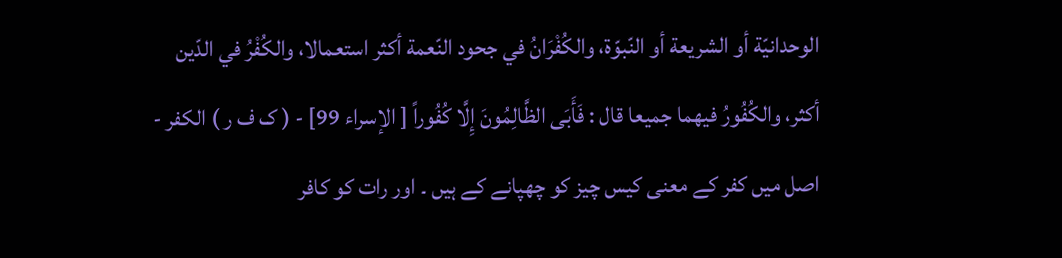الوحدانيّة أو الشریعة أو النّبوّة، والکُفْرَانُ في جحود النّعمة أكثر استعمالا، والکُفْرُ في الدّين أكثر، والکُفُورُ فيهما جمیعا قال : فَأَبَى الظَّالِمُونَ إِلَّا كُفُوراً [ الإسراء 99] - ( ک ف ر ) الکفر - اصل میں کفر کے معنی کیس چیز کو چھپانے کے ہیں ۔ اور رات کو کافر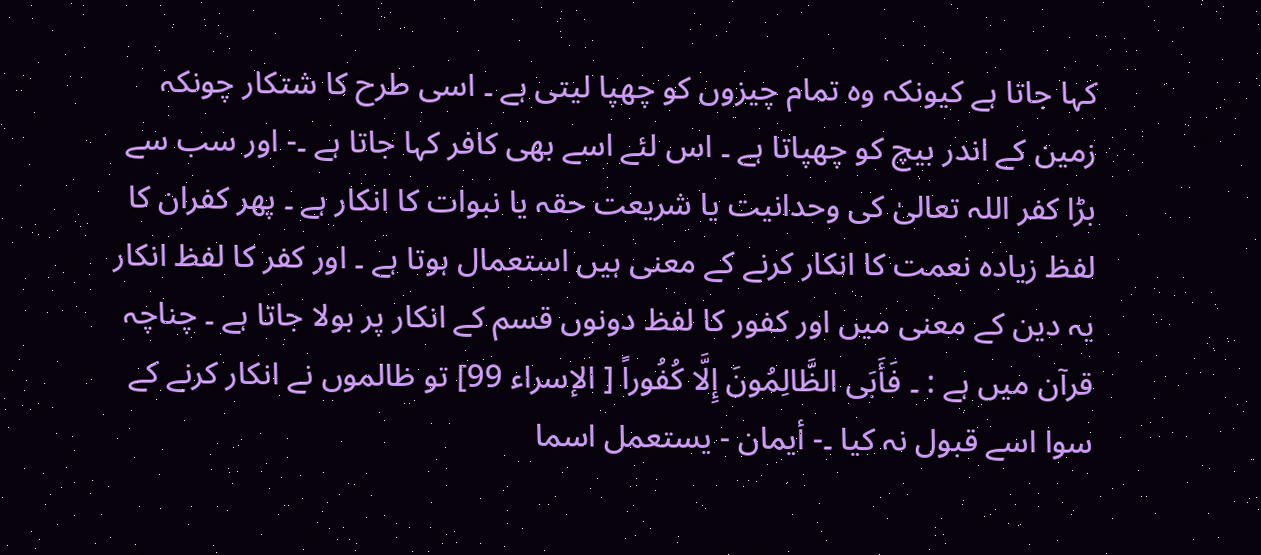کہا جاتا ہے کیونکہ وہ تمام چیزوں کو چھپا لیتی ہے ۔ اسی طرح کا شتکار چونکہ زمین کے اندر بیچ کو چھپاتا ہے ۔ اس لئے اسے بھی کافر کہا جاتا ہے ۔- اور سب سے بڑا کفر اللہ تعالیٰ کی وحدانیت یا شریعت حقہ یا نبوات کا انکار ہے ۔ پھر کفران کا لفظ زیادہ نعمت کا انکار کرنے کے معنی ہیں استعمال ہوتا ہے ۔ اور کفر کا لفظ انکار یہ دین کے معنی میں اور کفور کا لفظ دونوں قسم کے انکار پر بولا جاتا ہے ۔ چناچہ قرآن میں ہے : ۔ فَأَبَى الظَّالِمُونَ إِلَّا كُفُوراً [ الإسراء 99] تو ظالموں نے انکار کرنے کے سوا اسے قبول نہ کیا ۔- أیمان - يستعمل اسما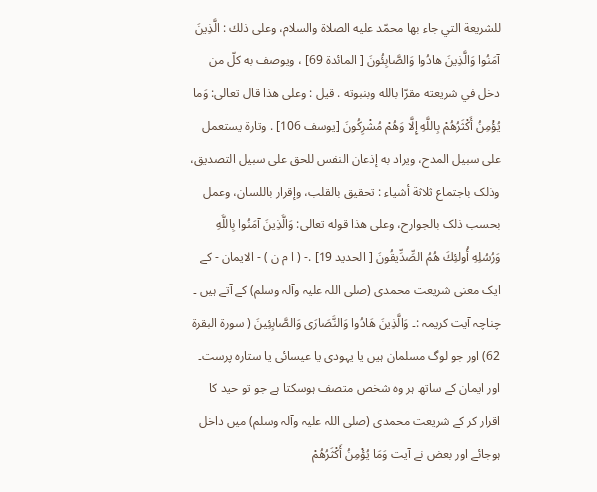للشریعة التي جاء بها محمّد عليه الصلاة والسلام، وعلی ذلك : الَّذِينَ آمَنُوا وَالَّذِينَ هادُوا وَالصَّابِئُونَ [ المائدة 69] ، ويوصف به كلّ من دخل في شریعته مقرّا بالله وبنبوته . قيل : وعلی هذا قال تعالی: وَما يُؤْمِنُ أَكْثَرُهُمْ بِاللَّهِ إِلَّا وَهُمْ مُشْرِكُونَ [يوسف 106] . وتارة يستعمل علی سبیل المدح، ويراد به إذعان النفس للحق علی سبیل التصدیق، وذلک باجتماع ثلاثة أشياء : تحقیق بالقلب، وإقرار باللسان، وعمل بحسب ذلک بالجوارح، وعلی هذا قوله تعالی: وَالَّذِينَ آمَنُوا بِاللَّهِ وَرُسُلِهِ أُولئِكَ هُمُ الصِّدِّيقُونَ [ الحدید 19] .- ( ا م ن ) - الایمان - کے ایک معنی شریعت محمدی (صلی اللہ علیہ وآلہ وسلم) کے آتے ہیں ۔ چناچہ آیت کریمہ :۔ وَالَّذِينَ هَادُوا وَالنَّصَارَى وَالصَّابِئِينَ ( سورة البقرة 62) اور جو لوگ مسلمان ہیں یا یہودی یا عیسائی یا ستارہ پرست۔ اور ایمان کے ساتھ ہر وہ شخص متصف ہوسکتا ہے جو تو حید کا اقرار کر کے شریعت محمدی (صلی اللہ علیہ وآلہ وسلم) میں داخل ہوجائے اور بعض نے آیت وَمَا يُؤْمِنُ أَكْثَرُهُمْ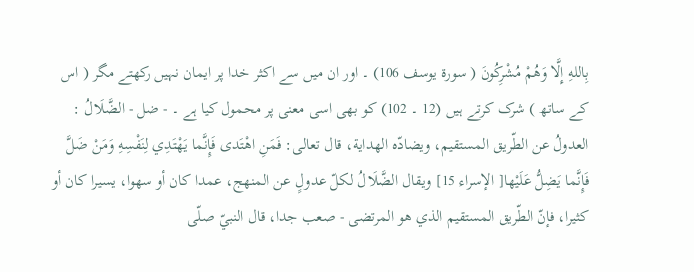بِاللهِ إِلَّا وَهُمْ مُشْرِكُونَ ( سورة يوسف 106) ۔ اور ان میں سے اکثر خدا پر ایمان نہیں رکھتے مگر ( اس کے ساتھ ) شرک کرتے ہیں (12 ۔ 102) کو بھی اسی معنی پر محمول کیا ہے ۔ - ضل - الضَّلَالُ : العدولُ عن الطّريق المستقیم، ويضادّه الهداية، قال تعالی: فَمَنِ اهْتَدى فَإِنَّما يَهْتَدِي لِنَفْسِهِ وَمَنْ ضَلَّ فَإِنَّما يَضِلُّ عَلَيْها[ الإسراء 15] ويقال الضَّلَالُ لكلّ عدولٍ عن المنهج، عمدا کان أو سهوا، يسيرا کان أو كثيرا، فإنّ الطّريق المستقیم الذي هو المرتضی - صعب جدا، قال النبيّ صلّى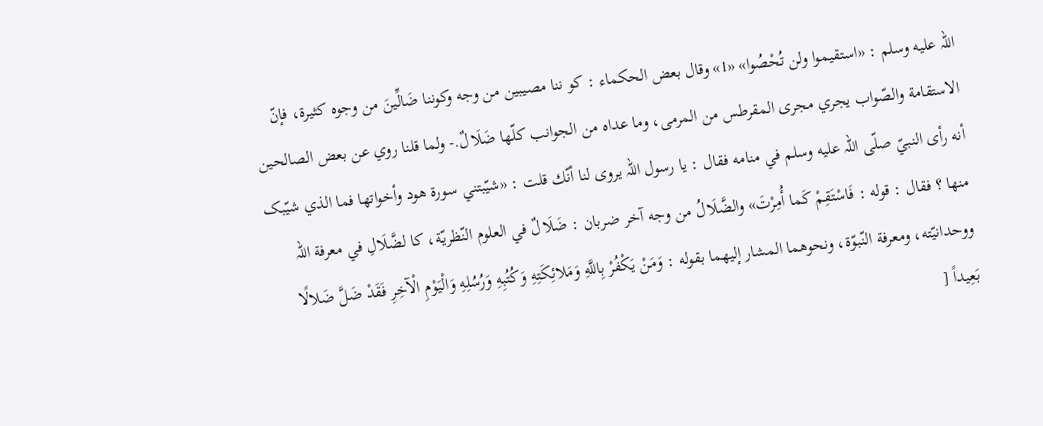اللہ عليه وسلم : «استقیموا ولن تُحْصُوا» «1» وقال بعض الحکماء : کو ننا مصیبین من وجه وکوننا ضَالِّينَ من وجوه كثيرة، فإنّ الاستقامة والصّواب يجري مجری المقرطس من المرمی، وما عداه من الجوانب کلّها ضَلَالٌ.- ولما قلنا روي عن بعض الصالحین أنه رأى النبيّ صلّى اللہ عليه وسلم في منامه فقال : يا رسول اللہ يروی لنا أنّك قلت : «شيّبتني سورة هود وأخواتها فما الذي شيّبک منها ؟ فقال : قوله : فَاسْتَقِمْ كَما أُمِرْتَ» والضَّلَالُ من وجه آخر ضربان : ضَلَالٌ في العلوم النّظريّة، کا لضَّلَالِ في معرفة اللہ ووحدانيّته، ومعرفة النّبوّة، ونحوهما المشار إليهما بقوله : وَمَنْ يَكْفُرْ بِاللَّهِ وَمَلائِكَتِهِ وَكُتُبِهِ وَرُسُلِهِ وَالْيَوْمِ الْآخِرِ فَقَدْ ضَلَّ ضَلالًا بَعِيداً [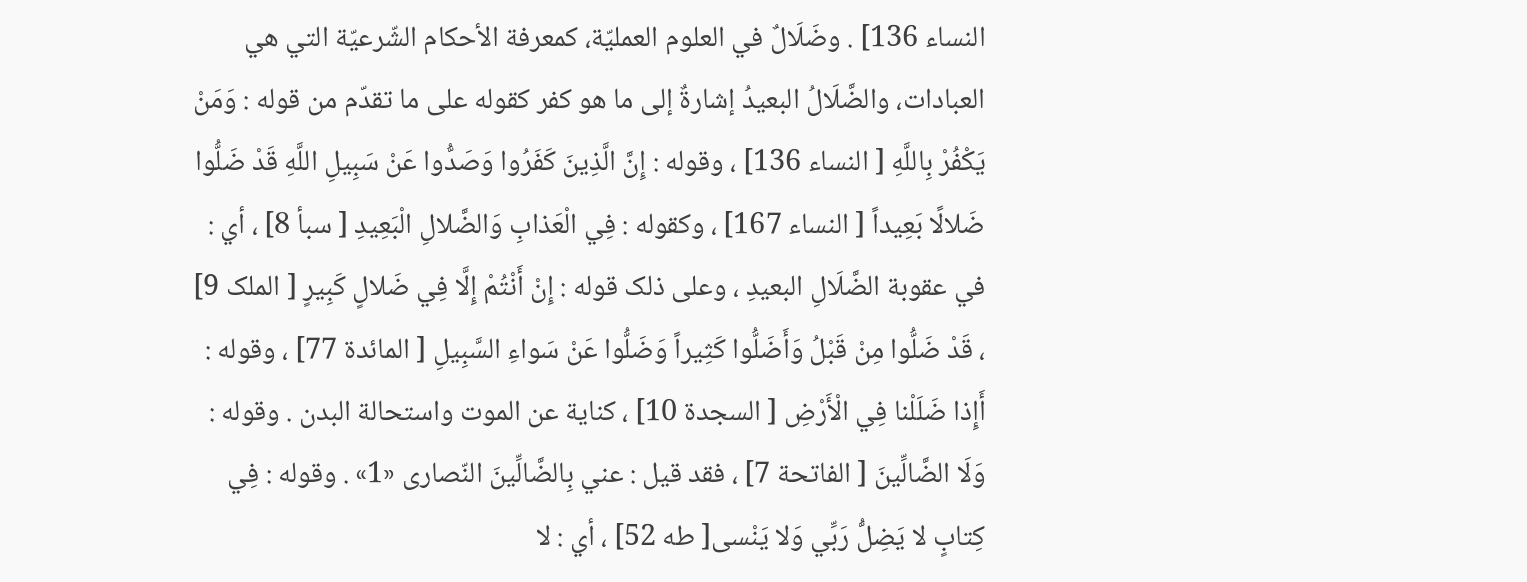النساء 136] . وضَلَالٌ في العلوم العمليّة، کمعرفة الأحكام الشّرعيّة التي هي العبادات، والضَّلَالُ البعیدُ إشارةٌ إلى ما هو کفر کقوله علی ما تقدّم من قوله : وَمَنْ يَكْفُرْ بِاللَّهِ [ النساء 136] ، وقوله : إِنَّ الَّذِينَ كَفَرُوا وَصَدُّوا عَنْ سَبِيلِ اللَّهِ قَدْ ضَلُّوا ضَلالًا بَعِيداً [ النساء 167] ، وکقوله : فِي الْعَذابِ وَالضَّلالِ الْبَعِيدِ [ سبأ 8] ، أي : في عقوبة الضَّلَالِ البعیدِ ، وعلی ذلک قوله : إِنْ أَنْتُمْ إِلَّا فِي ضَلالٍ كَبِيرٍ [ الملک 9] ، قَدْ ضَلُّوا مِنْ قَبْلُ وَأَضَلُّوا كَثِيراً وَضَلُّوا عَنْ سَواءِ السَّبِيلِ [ المائدة 77] ، وقوله : أَإِذا ضَلَلْنا فِي الْأَرْضِ [ السجدة 10] ، كناية عن الموت واستحالة البدن . وقوله : وَلَا الضَّالِّينَ [ الفاتحة 7] ، فقد قيل : عني بِالضَّالِّينَ النّصاری «1» . وقوله : فِي كِتابٍ لا يَضِلُّ رَبِّي وَلا يَنْسى[ طه 52] ، أي : لا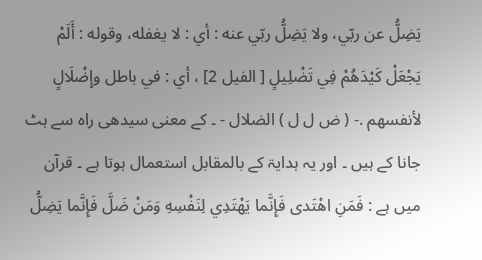يَضِلُّ عن ربّي، ولا يَضِلُّ ربّي عنه : أي : لا يغفله، وقوله : أَلَمْ يَجْعَلْ كَيْدَهُمْ فِي تَضْلِيلٍ [ الفیل 2] ، أي : في باطل وإِضْلَالٍ لأنفسهم .- ( ض ل ل ) الضلال - ۔ کے معنی سیدھی راہ سے ہٹ جانا کے ہیں ۔ اور یہ ہدایۃ کے بالمقابل استعمال ہوتا ہے ۔ قرآن میں ہے : فَمَنِ اهْتَدى فَإِنَّما يَهْتَدِي لِنَفْسِهِ وَمَنْ ضَلَّ فَإِنَّما يَضِلُّ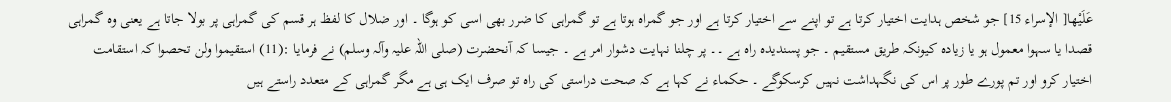عَلَيْها[ الإسراء 15] جو شخص ہدایت اختیار کرتا ہے تو اپنے سے اختیار کرتا ہے اور جو گمراہ ہوتا ہے تو گمراہی کا ضرر بھی اسی کو ہوگا ۔ اور ضلال کا لفظ ہر قسم کی گمراہی پر بولا جاتا ہے یعنی وہ گمراہی قصدا یا سہوا معمول ہو یا زیادہ کیونکہ طریق مستقیم ۔ جو پسندیدہ راہ ہے ۔۔ پر چلنا نہایت دشوار امر ہے ۔ جیسا کہ آنحضرت (صلی اللہ علیہ وآلہ وسلم) نے فرمایا :(11) استقیموا ولن تحصوا کہ استقامت اختیار کرو اور تم پورے طور پر اس کی نگہداشت نہیں کرسکوگے ۔ حکماء نے کہا ہے کہ صحت دراستی کی راہ تو صرف ایک ہی ہے مگر گمراہی کے متعدد راستے ہیں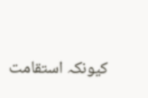کیونکہ استقامت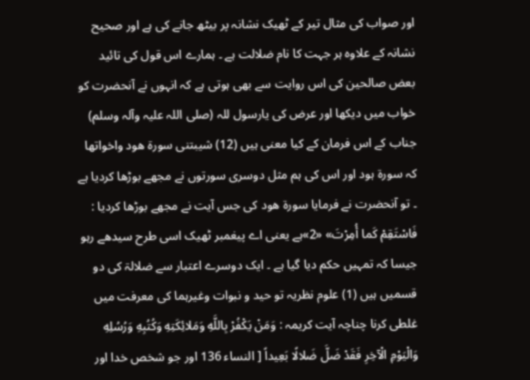اور صواب کی مثال تیر کے ٹھیک نشانہ پر بیٹھ جانے کی ہے اور صحیح نشانہ کے علاوہ ہر جہت کا نام ضلالت ہے ۔ ہمارے اس قول کی تائید بعض صالحین کی اس روایت سے بھی ہوتی ہے کہ انہوں نے آنحضرت کو خواب میں دیکھا اور عرض کی یارسول للہ (صلی اللہ علیہ وآلہ وسلم) جناب کے اس فرمان کے کیا معنی ہیں (12) شیبتنی سورة ھود واخواتھا کہ سورة ہود اور اس کی ہم مثل دوسری سورتوں نے مجھے بوڑھا کردیا ہے ۔ تو آنحضرت نے فرمایا سورة ھود کی جس آیت نے مجھے بوڑھا کردیا : فَاسْتَقِمْ كَما أُمِرْتَ» «2»ہے یعنی اے پیغمبر ٹھیک اسی طرح سیدھے رہو جیسا کہ تمہیں حکم دیا گیا ہے ۔ ایک دوسرے اعتبار سے ضلالۃ کی دو قسمیں ہیں (1) علوم نظریہ تو حید و نبوات وغیرہما کی معرفت میں غلطی کرنا چناچہ آیت کریمہ : وَمَنْ يَكْفُرْ بِاللَّهِ وَمَلائِكَتِهِ وَكُتُبِهِ وَرُسُلِهِ وَالْيَوْمِ الْآخِرِ فَقَدْ ضَلَّ ضَلالًا بَعِيداً [ النساء 136 اور جو شخص خدا اور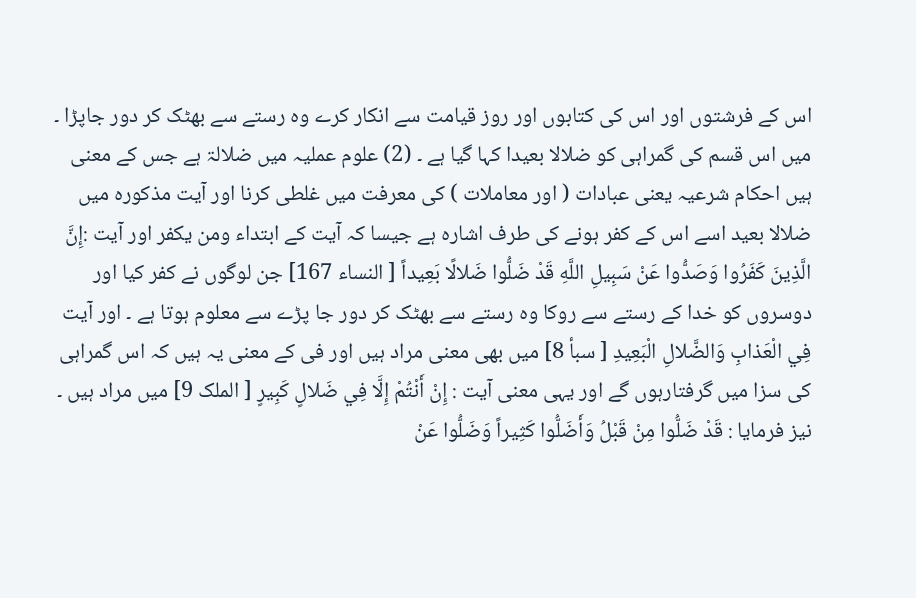اس کے فرشتوں اور اس کی کتابوں اور روز قیامت سے انکار کرے وہ رستے سے بھٹک کر دور جاپڑا ۔ میں اس قسم کی گمراہی کو ضلالا بعیدا کہا گیا ہے ۔ (2) علوم عملیہ میں ضلالۃ ہے جس کے معنی ہیں احکام شرعیہ یعنی عبادات ( اور معاملات ) کی معرفت میں غلطی کرنا اور آیت مذکورہ میں ضلالا بعید اسے اس کے کفر ہونے کی طرف اشارہ ہے جیسا کہ آیت کے ابتداء ومن یکفر اور آیت :إِنَّ الَّذِينَ كَفَرُوا وَصَدُّوا عَنْ سَبِيلِ اللَّهِ قَدْ ضَلُّوا ضَلالًا بَعِيداً [ النساء 167] جن لوگوں نے کفر کیا اور دوسروں کو خدا کے رستے سے روکا وہ رستے سے بھٹک کر دور جا پڑے سے معلوم ہوتا ہے ۔ اور آیت فِي الْعَذابِ وَالضَّلالِ الْبَعِيدِ [ سبأ 8] میں بھی معنی مراد ہیں اور فی کے معنی یہ ہیں کہ اس گمراہی کی سزا میں گرفتارہوں گے اور یہی معنی آیت : إِنْ أَنْتُمْ إِلَّا فِي ضَلالٍ كَبِيرٍ [ الملک 9] میں مراد ہیں ۔ نیز فرمایا : قَدْ ضَلُّوا مِنْ قَبْلُ وَأَضَلُّوا كَثِيراً وَضَلُّوا عَنْ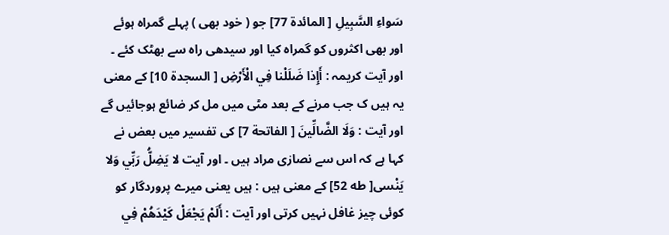سَواءِ السَّبِيلِ [ المائدة 77] جو ( خود بھی ) پہلے گمراہ ہوئے اور بھی اکثروں کو گمراہ کیا اور سیدھی راہ سے بھٹک کئے ۔ اور آیت کریمہ : أَإِذا ضَلَلْنا فِي الْأَرْضِ [ السجدة 10] کے معنی یہ ہیں ک جب مرنے کے بعد مٹی میں مل کر ضائع ہوجائیں گے اور آیت : وَلَا الضَّالِّينَ [ الفاتحة 7] کی تفسیر میں بعض نے کہا ہے کہ اس سے نصارٰی مراد ہیں ۔ اور آیت لا يَضِلُّ رَبِّي وَلا يَنْسى[ طه 52] کے معنی ہیں : ہیں یعنی میرے پروردگار کو کوئی چیز غافل نہیں کرتی اور آیت : أَلَمْ يَجْعَلْ كَيْدَهُمْ فِي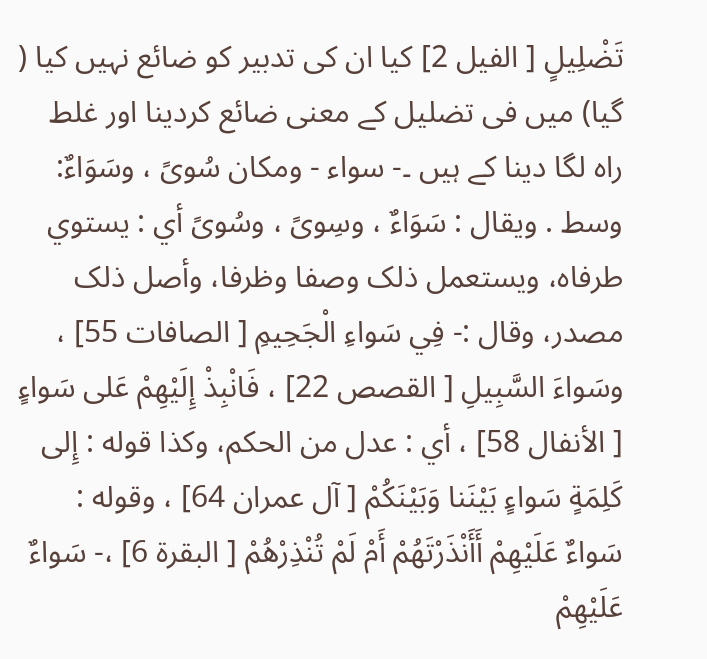تَضْلِيلٍ [ الفیل 2] کیا ان کی تدبیر کو ضائع نہیں کیا ( گیا) میں فی تضلیل کے معنی ضائع کردینا اور غلط راہ لگا دینا کے ہیں ۔- سواء - ومکان سُوىً ، وسَوَاءٌ: وسط . ويقال : سَوَاءٌ ، وسِوىً ، وسُوىً أي : يستوي طرفاه، ويستعمل ذلک وصفا وظرفا، وأصل ذلک مصدر، وقال :- فِي سَواءِ الْجَحِيمِ [ الصافات 55] ، وسَواءَ السَّبِيلِ [ القصص 22] ، فَانْبِذْ إِلَيْهِمْ عَلى سَواءٍ [ الأنفال 58] ، أي : عدل من الحکم، وکذا قوله : إِلى كَلِمَةٍ سَواءٍ بَيْنَنا وَبَيْنَكُمْ [ آل عمران 64] ، وقوله : سَواءٌ عَلَيْهِمْ أَأَنْذَرْتَهُمْ أَمْ لَمْ تُنْذِرْهُمْ [ البقرة 6] ،- سَواءٌ عَلَيْهِمْ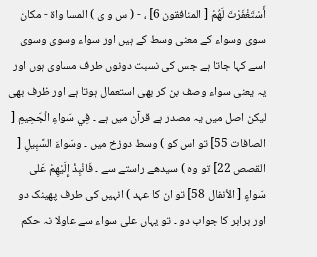أَسْتَغْفَرْتَ لَهُمْ [ المنافقون 6] ، - ( س و ی ) المسا واۃ - مکان سوی وسواء کے معنی وسط کے ہیں اور سواء وسوی وسوی اسے کہا جاتا ہے جس کی نسبت دونوں طرف مساوی ہوں اور یہ یعنی سواء وصف بن کر بھی استعمال ہوتا ہے اور ظرف بھی لیکن اصل میں یہ مصدر ہے قرآن میں ہے ۔ فِي سَواءِ الْجَحِيمِ [ الصافات 55] تو اس کو ) وسط دوزخ میں ۔ وسَواءَ السَّبِيلِ [ القصص 22] تو وہ ) سیدھے راستے سے ۔ فَانْبِذْ إِلَيْهِمْ عَلى سَواءٍ [ الأنفال 58] تو ان کا عہد ) انہیں کی طرف پھینک دو اور برابر کا جواب دو ۔ تو یہاں علی سواء سے عاولا نہ حکم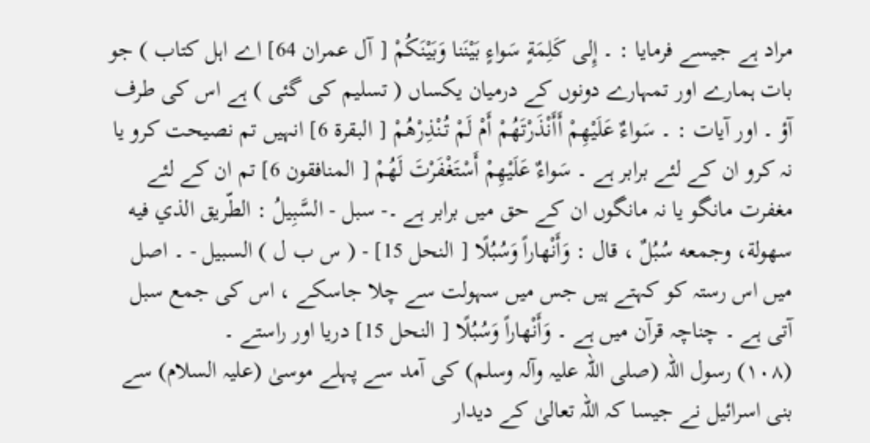مراد ہے جیسے فرمایا : ۔ إِلى كَلِمَةٍ سَواءٍ بَيْنَنا وَبَيْنَكُمْ [ آل عمران 64] اے اہل کتاب ) جو بات ہمارے اور تمہارے دونوں کے درمیان یکساں ( تسلیم کی گئی ) ہے اس کی طرف آؤ ۔ اور آیات : ۔ سَواءٌ عَلَيْهِمْ أَأَنْذَرْتَهُمْ أَمْ لَمْ تُنْذِرْهُمْ [ البقرة 6] انہیں تم نصیحت کرو یا نہ کرو ان کے لئے برابر ہے ۔ سَواءٌ عَلَيْهِمْ أَسْتَغْفَرْتَ لَهُمْ [ المنافقون 6] تم ان کے لئے مغفرت مانگو یا نہ مانگوں ان کے حق میں برابر ہے ۔- سبل - السَّبِيلُ : الطّريق الذي فيه سهولة، وجمعه سُبُلٌ ، قال : وَأَنْهاراً وَسُبُلًا [ النحل 15] - ( س ب ل ) السبیل - ۔ اصل میں اس رستہ کو کہتے ہیں جس میں سہولت سے چلا جاسکے ، اس کی جمع سبل آتی ہے ۔ چناچہ قرآن میں ہے ۔ وَأَنْهاراً وَسُبُلًا [ النحل 15] دریا اور راستے ۔
(١٠٨) رسول اللہ (صلی اللہ علیہ وآلہ وسلم) کی آمد سے پہلے موسیٰ (علیہ السلام) سے بنی اسرائیل نے جیسا کہ اللہ تعالیٰ کے دیدار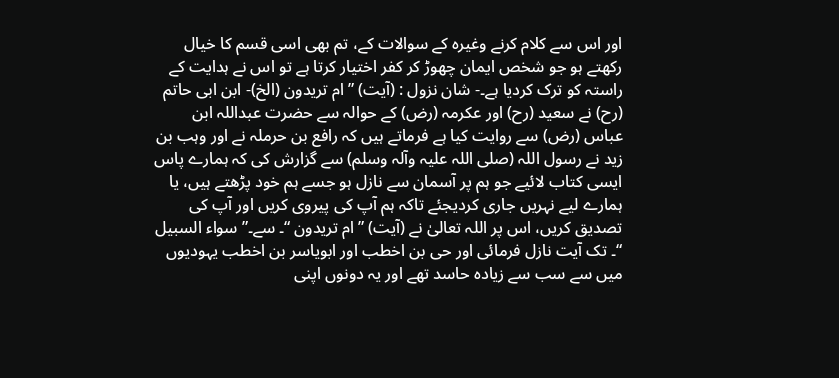اور اس سے کلام کرنے وغیرہ کے سوالات کے، تم بھی اسی قسم کا خیال رکھتے ہو جو شخص ایمان چھوڑ کر کفر اختیار کرتا ہے تو اس نے ہدایت کے راستہ کو ترک کردیا ہے۔- شان نزول : (آیت) ” ام تریدون (الخ)- ابن ابی حاتم (رح) نے سعید (رح) اور عکرمہ (رض) کے حوالہ سے حضرت عبداللہ ابن عباس (رض) سے روایت کیا ہے فرماتے ہیں کہ رافع بن حرملہ نے اور وہب بن زید نے رسول اللہ (صلی اللہ علیہ وآلہ وسلم) سے گزارش کی کہ ہمارے پاس ایسی کتاب لائیے جو ہم پر آسمان سے نازل ہو جسے ہم خود پڑھتے ہیں، یا ہمارے لیے نہریں جاری کردیجئے تاکہ ہم آپ کی پیروی کریں اور آپ کی تصدیق کریں، اس پر اللہ تعالیٰ نے (آیت) ” ام تریدون “۔ سے۔” سواء السبیل “۔ تک آیت نازل فرمائی اور حی بن اخطب اور ابویاسر بن اخطب یہودیوں میں سے سب سے زیادہ حاسد تھے اور یہ دونوں اپنی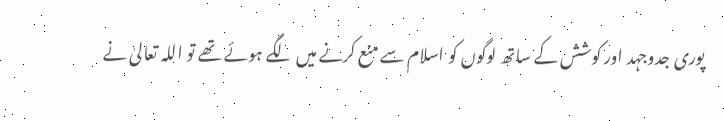پوری جدوجہد اور کوشش کے ساتھ لوگوں کو اسلام سے منع کرنے میں لگے ہوئے تھے تو اللہ تعالیٰ نے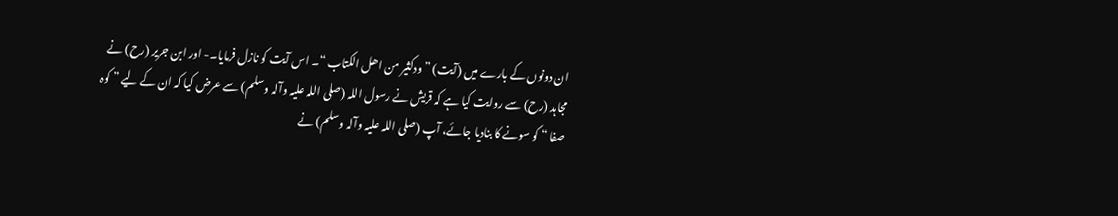ان دونوں کے بارے میں (آیت) ” ودکثیر من اھل الکتاب “۔ اس آیت کو نازل فرمایا۔- اور ابن جریر (رح) نے مجاہد (رح) سے روایت کیا ہے کہ قریش نے رسول اللہ (صلی اللہ علیہ وآلہ وسلم) سے عرض کیا کہ ان کے لیے ” کوہ صفا “ کو سونے کا بنادیا جائے، آپ (صلی اللہ علیہ وآلہ وسلم) نے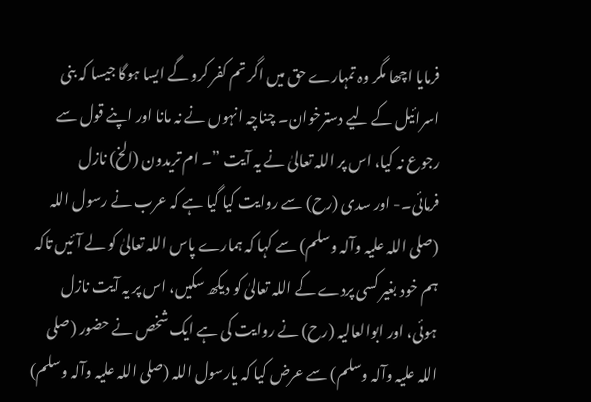فرمایا اچھا مگر وہ تمہارے حق میں اگر تم کفر کرو گے ایسا ہوگا جیسا کہ بنی اسرائیل کے لیے دسترخوان۔ چناچہ انہوں نے نہ مانا اور اپنے قول سے رجوع نہ کیا، اس پر اللہ تعالیٰ نے یہ آیت ”۔ ام تریدون (الخ) نازل فرمائی۔- اور سدی (رح) سے روایت کیا گیا ہے کہ عرب نے رسول اللہ (صلی اللہ علیہ وآلہ وسلم) سے کہا کہ ہمارے پاس اللہ تعالیٰ کو لے آئیں تاکہ ہم خود بغیر کسی پردے کے اللہ تعالیٰ کو دیکھ سکیں، اس پر یہ آیت نازل ہوئی، اور ابوالعالیہ (رح) نے روایت کی ہے ایک شخص نے حضور (صلی اللہ علیہ وآلہ وسلم) سے عرض کیا کہ یارسول اللہ (صلی اللہ علیہ وآلہ وسلم)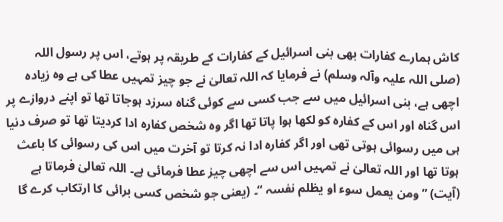کاش ہمارے کفارات بھی بنی اسرائیل کے کفارات کے طریقہ پر ہوتے، اس پر رسول اللہ (صلی اللہ علیہ وآلہ وسلم) نے فرمایا کہ اللہ تعالیٰ نے جو چیز تمہیں عطا کی ہے وہ زیادہ اچھی ہے، بنی اسرائیل میں سے جب کسی سے کوئی گناہ سرزد ہوجاتا تھا تو اپنے دروازے پر اس گناہ اور اس کے کفارہ کو لکھا ہوا پاتا تھا اگر وہ شخص کفارہ ادا کردیتا تھا تو صرف دنیا ہی میں رسوائی ہوتی تھی اور اگر کفارہ ادا نہ کرتا تو آخرت میں اس کی رسوائی کا باعث ہوتا تھا اور اللہ تعالیٰ نے تمہیں اس سے اچھی چیز عطا فرمائی ہے۔ اللہ تعالیٰ فرماتا ہے (آیت) ” ومن یعمل سوء او یظلم نفسہ “۔ (یعنی جو شخص کسی برائی کا ارتکاب کرے گا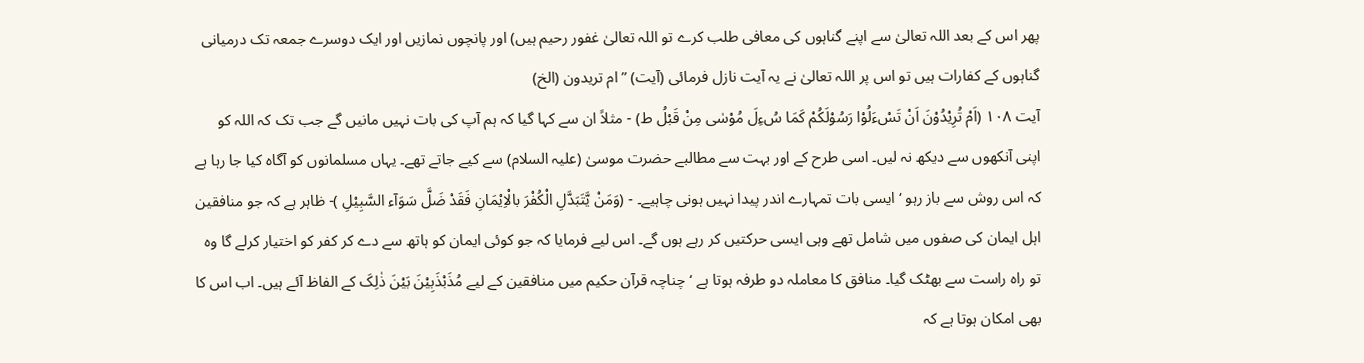پھر اس کے بعد اللہ تعالیٰ سے اپنے گناہوں کی معافی طلب کرے تو اللہ تعالیٰ غفور رحیم ہیں) اور پانچوں نمازیں اور ایک دوسرے جمعہ تک درمیانی گناہوں کے کفارات ہیں تو اس پر اللہ تعالیٰ نے یہ آیت نازل فرمائی (آیت) ” ام تریدون (الخ)
آیت ١٠٨ (اَمْ تُرِیْدُوْنَ اَنْ تَسْءَلُوْا رَسُوْلَکُمْ کَمَا سُءِلَ مُوْسٰی مِنْ قَبْلُ ط) - مثلاً ان سے کہا گیا کہ ہم آپ کی بات نہیں مانیں گے جب تک کہ اللہ کو اپنی آنکھوں سے دیکھ نہ لیں۔ اسی طرح کے اور بہت سے مطالبے حضرت موسیٰ (علیہ السلام) سے کیے جاتے تھے۔ یہاں مسلمانوں کو آگاہ کیا جا رہا ہے کہ اس روش سے باز رہو ‘ ایسی بات تمہارے اندر پیدا نہیں ہونی چاہیے۔ - (وَمَنْ یَّتَبَدَّلِ الْکُفْرَ بالْاِیْمَانِ فَقَدْ ضَلَّ سَوَآء السَّبِیْلِ )- ظاہر ہے کہ جو منافقین اہل ایمان کی صفوں میں شامل تھے وہی ایسی حرکتیں کر رہے ہوں گے۔ اس لیے فرمایا کہ جو کوئی ایمان کو ہاتھ سے دے کر کفر کو اختیار کرلے گا وہ تو راہ راست سے بھٹک گیا۔ منافق کا معاملہ دو طرفہ ہوتا ہے ‘ چناچہ قرآن حکیم میں منافقین کے لیے مُذَبْذَبِیْنَ بَیْنَ ذٰلِکَ کے الفاظ آئے ہیں۔ اب اس کا بھی امکان ہوتا ہے کہ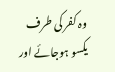وہ کفر کی طرف یکسو ہوجائے اور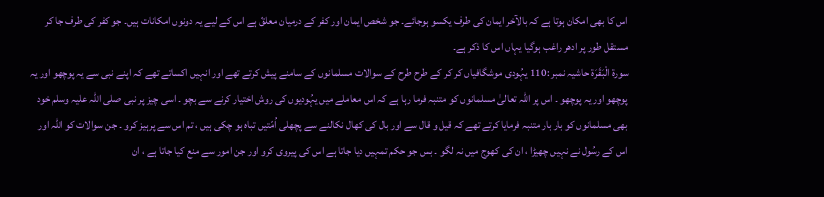اس کا بھی امکان ہوتا ہے کہ بالآخر ایمان کی طرف یکسو ہوجائے۔ جو شخص ایمان اور کفر کے درمیان معلقّ ہے اس کے لیے یہ دونوں امکانات ہیں۔ جو کفر کی طرف جا کر مستقل طور پر ادھر راغب ہوگیا یہاں اس کا ذکر ہے۔
سورة الْبَقَرَة حاشیہ نمبر :110 یہُودی موشگافیاں کر کر کے طرح طرح کے سوالات مسلمانوں کے سامنے پیش کرتے تھے اور انہیں اکساتے تھے کہ اپنے نبی سے یہ پوچھو اور یہ پوچھو اور یہ پوچھو ۔ اس پر اللہ تعالیٰ مسلمانوں کو متنبہ فرما رہا ہے کہ اس معاملے میں یہُودیوں کی روش اختیار کرنے سے بچو ۔ اسی چیز پر نبی صلی اللہ علیہ وسلم خود بھی مسلمانوں کو بار بار متنبہ فرمایا کرتے تھے کہ قیل و قال سے اور بال کی کھال نکالنے سے پچھلی اُمّتیں تباہ ہو چکی ہیں ، تم اس سے پرہیز کرو ۔ جن سوالات کو اللہ اور اس کے رسُول نے نہیں چھیڑا ، ان کی کھوج میں نہ لگو ۔ بس جو حکم تمہیں دیا جاتا ہے اس کی پیروی کرو اور جن امور سے منع کیا جاتا ہے ، ان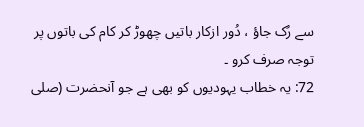سے رُک جاؤ ، دُور ازکار باتیں چھوڑ کر کام کی باتوں پر توجہ صرف کرو ۔
72: یہ خطاب یہودیوں کو بھی ہے جو آنحضرت (صلی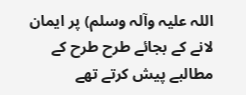اللہ علیہ وآلہ وسلم) پر ایمان لانے کے بجائے طرح طرح کے مطالبے پیش کرتے تھے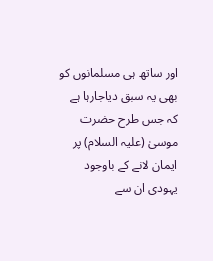اور ساتھ ہی مسلمانوں کو بھی یہ سبق دیاجارہا ہے کہ جس طرح حضرت موسیٰ (علیہ السلام) پر ایمان لانے کے باوجود یہودی ان سے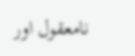نامعقول اور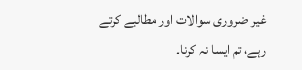غیر ضروری سوالات اور مطالبے کرتے رہے، تم ایسا نہ کرنا۔